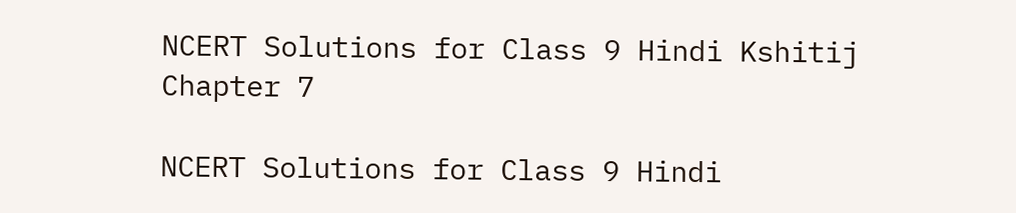NCERT Solutions for Class 9 Hindi Kshitij Chapter 7

NCERT Solutions for Class 9 Hindi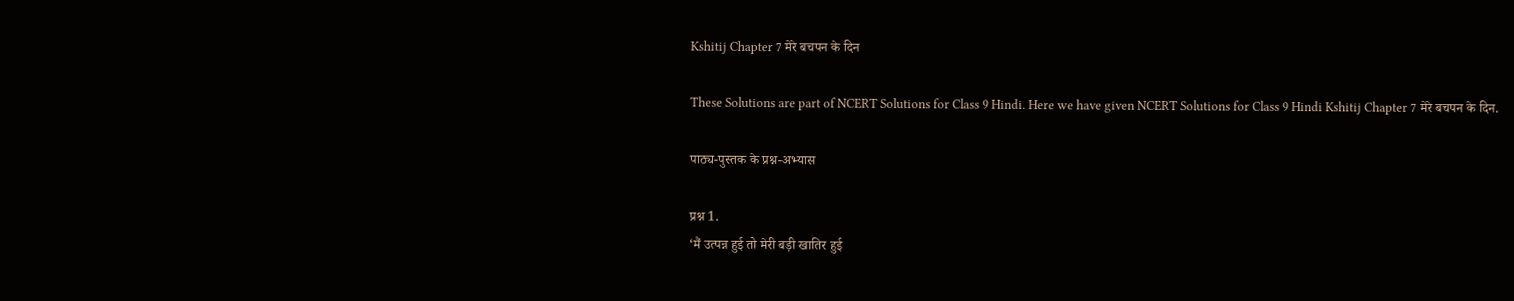Kshitij Chapter 7 मेरे बचपन के दिन

These Solutions are part of NCERT Solutions for Class 9 Hindi. Here we have given NCERT Solutions for Class 9 Hindi Kshitij Chapter 7 मेरे बचपन के दिन.

पाठ्य-पुस्तक के प्रश्न-अभ्यास

प्रश्न 1.
‘मैं उत्पन्न हुई तो मेरी बड़ी खातिर हुई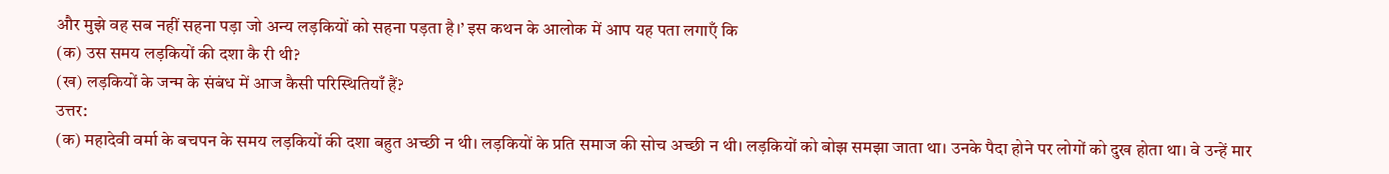और मुझे वह सब नहीं सहना पड़ा जो अन्य लड़कियों को सहना पड़ता है।’ इस कथन के आलोक में आप यह पता लगाएँ कि
(क) उस समय लड़कियों की दशा कै री थी?
(ख) लड़कियों के जन्म के संबंध में आज कैसी परिस्थितियाँ हैं?
उत्तर:
(क) महादेवी वर्मा के बचपन के समय लड़कियों की दशा बहुत अच्छी न थी। लड़कियों के प्रति समाज की सोच अच्छी न थी। लड़कियों को बोझ समझा जाता था। उनके पैदा होने पर लोगों को दुख होता था। वे उन्हें मार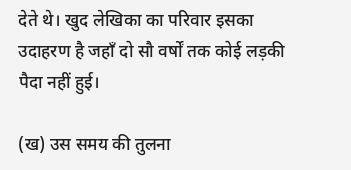देते थे। खुद लेखिका का परिवार इसका उदाहरण है जहाँ दो सौ वर्षों तक कोई लड़की पैदा नहीं हुई।

(ख) उस समय की तुलना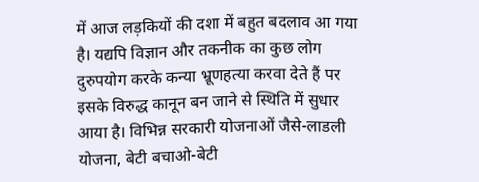में आज लड़कियों की दशा में बहुत बदलाव आ गया है। यद्यपि विज्ञान और तकनीक का कुछ लोग दुरुपयोग करके कन्या भ्रूणहत्या करवा देते हैं पर इसके विरुद्ध कानून बन जाने से स्थिति में सुधार आया है। विभिन्न सरकारी योजनाओं जैसे-लाडली योजना, बेटी बचाओ-बेटी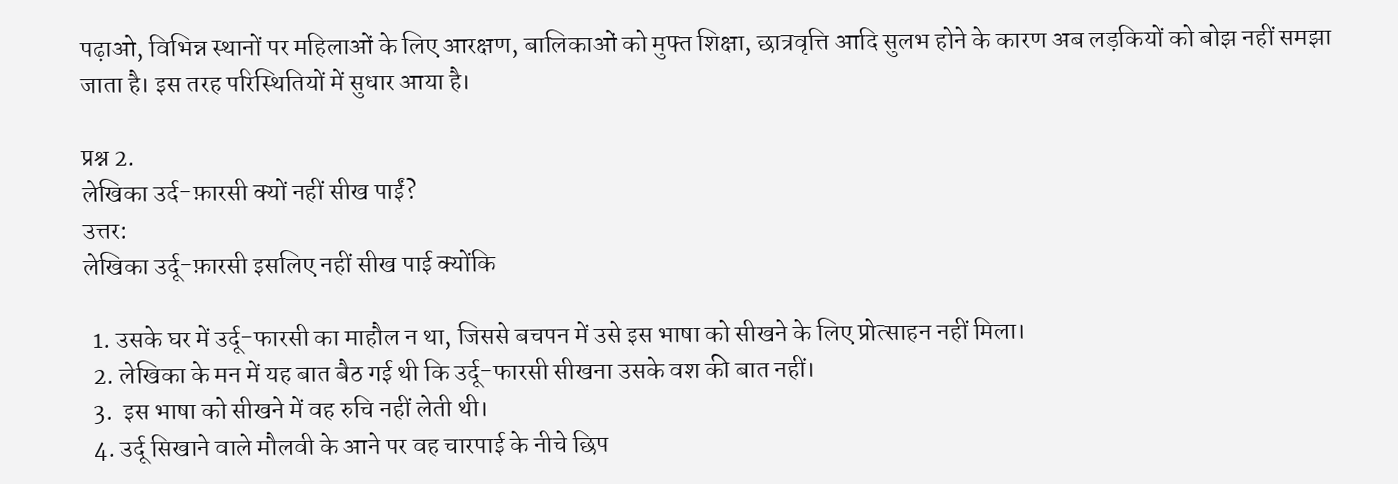पढ़ाओ, विभिन्न स्थानों पर महिलाओं के लिए आरक्षण, बालिकाओं को मुफ्त शिक्षा, छात्रवृत्ति आदि सुलभ होने के कारण अब लड़कियों को बोझ नहीं समझा जाता है। इस तरह परिस्थितियों में सुधार आया है।

प्रश्न 2.
लेखिका उर्द-फ़ारसी क्यों नहीं सीख पाईं?
उत्तर:
लेखिका उर्दू-फ़ारसी इसलिए नहीं सीख पाई क्योंकि

  1. उसके घर में उर्दू-फारसी का माहौल न था, जिससे बचपन में उसे इस भाषा को सीखने के लिए प्रोत्साहन नहीं मिला।
  2. लेखिका के मन में यह बात बैठ गई थी कि उर्दू-फारसी सीखना उसके वश की बात नहीं।
  3.  इस भाषा को सीखने में वह रुचि नहीं लेती थी।
  4. उर्दू सिखाने वाले मौलवी के आने पर वह चारपाई के नीचे छिप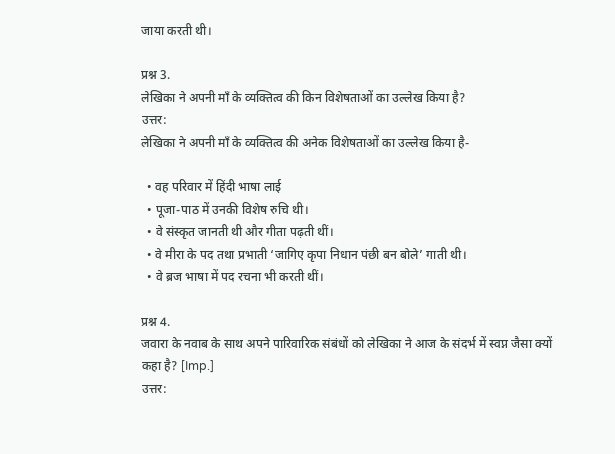जाया करती थी।

प्रश्न 3.
लेखिका ने अपनी माँ के व्यक्तित्व की किन विशेषताओं का उल्लेख किया है?
उत्तर:
लेखिका ने अपनी माँ के व्यक्तित्व की अनेक विशेषताओं का उल्लेख किया है-

  • वह परिवार में हिंदी भाषा लाई
  • पूजा-पाठ में उनकी विशेष रुचि थी।
  • वे संस्कृत जानती थी और गीता पढ़ती थीं।
  • वे मीरा के पद तथा प्रभाती ‘जागिए कृपा निधान पंछी बन बोले’ गाती थी।
  • वे ब्रज भाषा में पद रचना भी करती थीं।

प्रश्न 4.
जवारा के नवाब के साथ अपने पारिवारिक संबंधों को लेखिका ने आज के संदर्भ में स्वप्न जैसा क्यों कहा है? [Imp.]
उत्तर: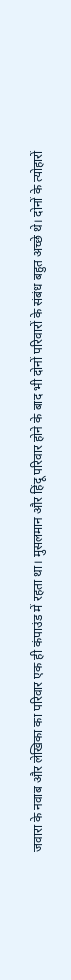जवारा के नवाब और लेखिका का परिवार एक ही कंपाउंड में रहता था। मुसलमान और हिंदू परिवार होने के बाद भी दोनों परिवारों के संबंध बहुत अच्छे थे। दोनों के त्योहारों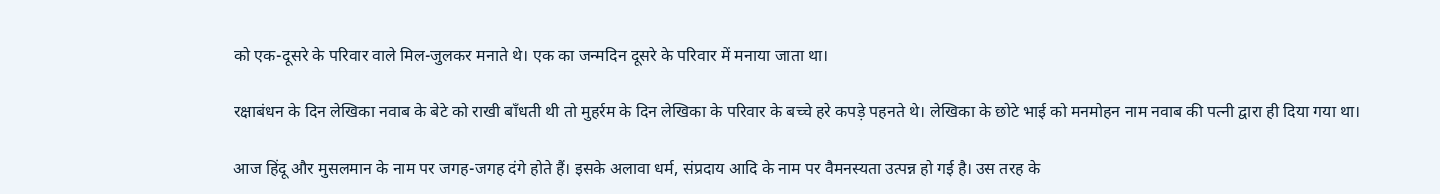को एक-दूसरे के परिवार वाले मिल-जुलकर मनाते थे। एक का जन्मदिन दूसरे के परिवार में मनाया जाता था।

रक्षाबंधन के दिन लेखिका नवाब के बेटे को राखी बाँधती थी तो मुहर्रम के दिन लेखिका के परिवार के बच्चे हरे कपड़े पहनते थे। लेखिका के छोटे भाई को मनमोहन नाम नवाब की पत्नी द्वारा ही दिया गया था।

आज हिंदू और मुसलमान के नाम पर जगह-जगह दंगे होते हैं। इसके अलावा धर्म, संप्रदाय आदि के नाम पर वैमनस्यता उत्पन्न हो गई है। उस तरह के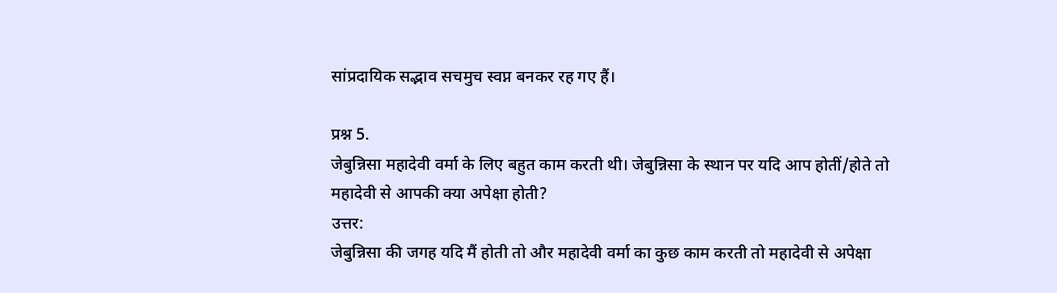सांप्रदायिक सद्भाव सचमुच स्वप्न बनकर रह गए हैं।

प्रश्न 5.
जेबुन्निसा महादेवी वर्मा के लिए बहुत काम करती थी। जेबुन्निसा के स्थान पर यदि आप होतीं/होते तो महादेवी से आपकी क्या अपेक्षा होती?
उत्तर:
जेबुन्निसा की जगह यदि मैं होती तो और महादेवी वर्मा का कुछ काम करती तो महादेवी से अपेक्षा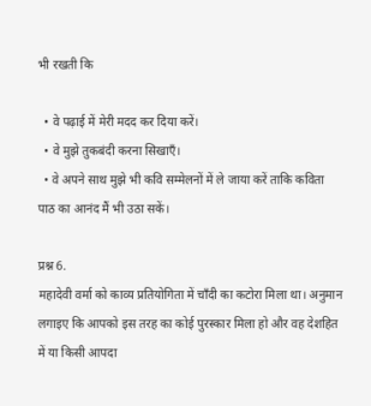भी रखती कि

  • वे पढ़ाई में मेरी मदद कर दिया करें।
  • वे मुझे तुकबंदी करना सिखाएँ।
  • वे अपने साथ मुझे भी कवि सम्मेलनों में ले जाया करें ताकि कविता पाठ का आनंद मैं भी उठा सकें।

प्रश्न 6.
महादेवी वर्मा को काव्य प्रतियोगिता में चाँदी का कटोरा मिला था। अनुमान लगाइए कि आपको इस तरह का कोई पुरस्कार मिला हो और वह देशहित में या किसी आपदा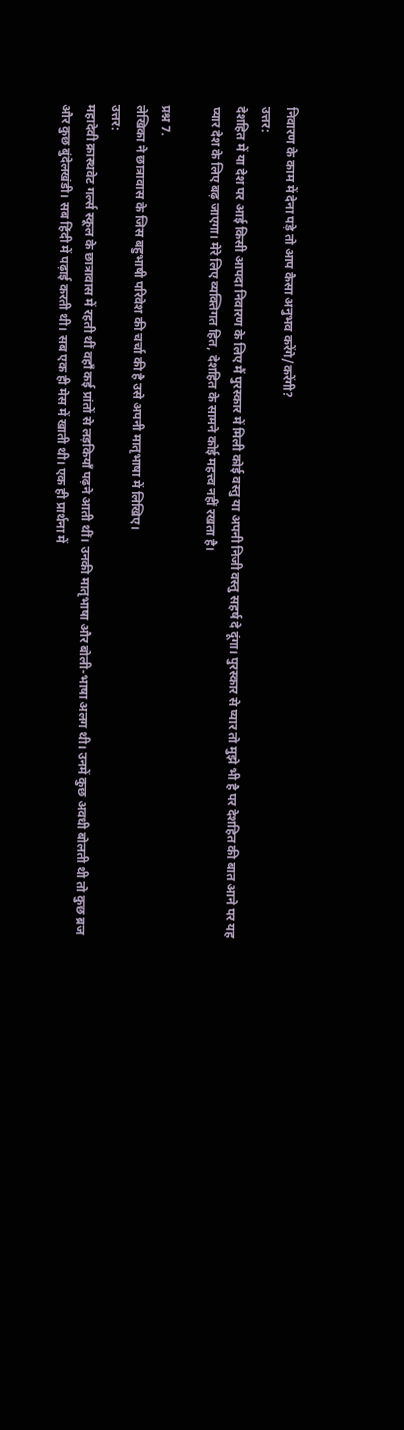निवारण के काम में देना पड़े तो आप कैसा अनुभव करेंगे/करेंगी?
उत्तर:
देशहित में या देश पर आई किसी आपदा निवारण के लिए मैं पुरस्कार में मिली कोई वस्तु या अपनी निजी वस्तु सहर्ष दे दूंगा। पुरस्कार से प्यार तो मुझे भी है पर देशहित की बात आने पर यह प्यार देश के लिए बढ़ जाएगा। मेरे लिए व्यक्तिगत हित, देशहित के सामने कोई महत्त्व नहीं रखता है।

प्रश्न 7.
लेखिका ने छात्रावास के जिस बहुभाषी परिवेश की चर्चा की है उसे अपनी मातृभाषा में लिखिए।
उत्तर:
महादेवी क्रास्थवेट गर्ल्स स्कूल के छात्रावास में रहती थीं वहाँ कई प्रांतों से लड़कियाँ पढ़ने आती थीं। उनकी मातृभाषा और बोली-भाषा अलग थी। उनमें कुछ अवधी बोलती थी तो कुछ ब्रज और कुछ बुंदेलखंडी। सब हिंदी में पढ़ाई करती थी। सब एक ही मेस में खाती थी। एक ही प्रार्थना में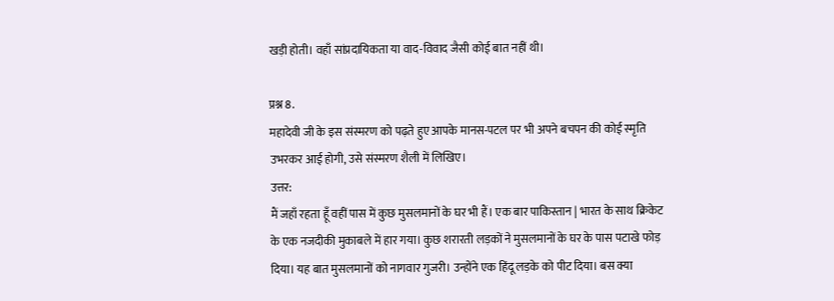खड़ी होती। वहाँ सांप्रदायिकता या वाद-विवाद जैसी कोई बात नहीं थी।

प्रश्न 8.
महादेवी जी के इस संस्मरण को पढ़ते हुए आपके मानस-पटल पर भी अपने बचपन की कोई स्मृति उभरकर आई होगी, उसे संस्मरण शैली में लिखिए।
उत्तर:
मैं जहाँ रहता हूँ वहीं पास में कुछ मुसलमानों के घर भी हैं। एक बार पाकिस्तान | भारत के साथ क्रिकेट के एक नजदीकी मुकाबले में हार गया। कुछ शरारती लड़कों ने मुसलमानों के घर के पास पटाखे फोड़ दिया। यह बात मुसलमानों को नागवार गुजरी। उन्होंने एक हिंदू लड़के को पीट दिया। बस क्या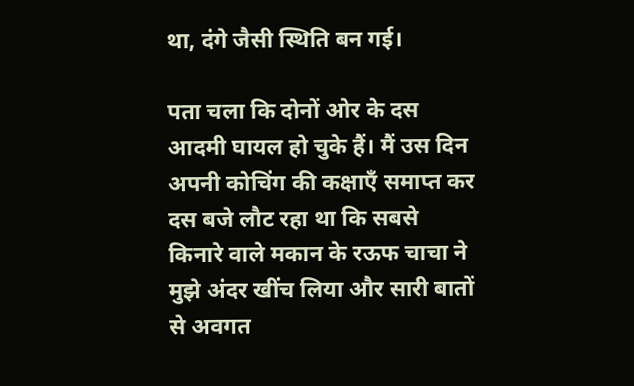था, दंगे जैसी स्थिति बन गई।

पता चला कि दोनों ओर के दस आदमी घायल हो चुके हैं। मैं उस दिन अपनी कोचिंग की कक्षाएँ समाप्त कर दस बजे लौट रहा था कि सबसे किनारे वाले मकान के रऊफ चाचा ने मुझे अंदर खींच लिया और सारी बातों से अवगत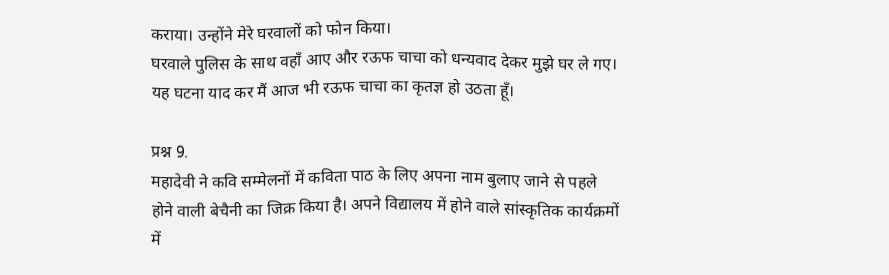कराया। उन्होंने मेरे घरवालों को फोन किया।
घरवाले पुलिस के साथ वहाँ आए और रऊफ चाचा को धन्यवाद देकर मुझे घर ले गए। यह घटना याद कर मैं आज भी रऊफ चाचा का कृतज्ञ हो उठता हूँ।

प्रश्न 9.
महादेवी ने कवि सम्मेलनों में कविता पाठ के लिए अपना नाम बुलाए जाने से पहले होने वाली बेचैनी का जिक्र किया है। अपने विद्यालय में होने वाले सांस्कृतिक कार्यक्रमों में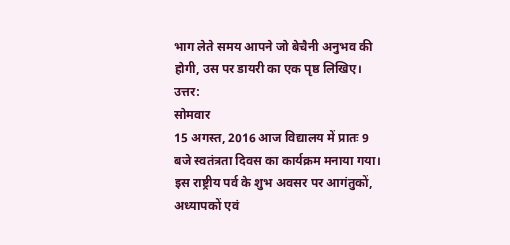भाग लेते समय आपने जो बेचैनी अनुभव की होगी, उस पर डायरी का एक पृष्ठ लिखिए।
उत्तर:
सोमवार
15 अगस्त, 2016 आज विद्यालय में प्रातः 9 बजे स्वतंत्रता दिवस का कार्यक्रम मनाया गया। इस राष्ट्रीय पर्व के शुभ अवसर पर आगंतुकों, अध्यापकों एवं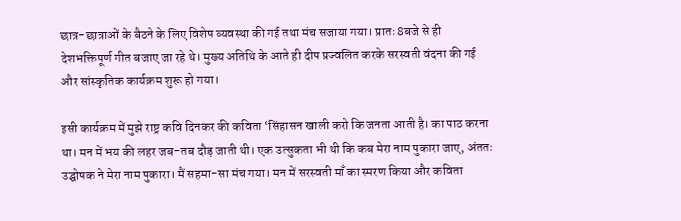छात्र-छात्राओं के बैठने के लिए विशेष व्यवस्था की गई तथा मंच सजाया गया। प्रातः 8बजे से ही देशभक्तिपूर्ण गीत बजाए जा रहे थे। मुख्य अतिथि के आते ही दीप प्रज्वलित करके सरस्वती वंदना की गई और सांस्कृतिक कार्यक्रम शुरू हो गया।

इसी कार्यक्रम में मुझे राष्ट्र कवि दिनकर की कविता ‘सिंहासन खाली करो कि जनता आती है। का पाठ करना था। मन में भय की लहर जब-तब दौड़ जाती थी। एक उत्सुकता भी थी कि कब मेरा नाम पुकारा जाए, अंततः उद्घोषक ने मेरा नाम पुकारा। मैं सहमा-सा मंच गया। मन में सरस्वती माँ का स्मरण किया और कविता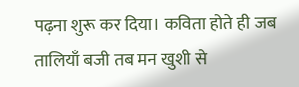पढ़ना शुरू कर दिया। कविता होते ही जब तालियाँ बजी तब मन खुशी से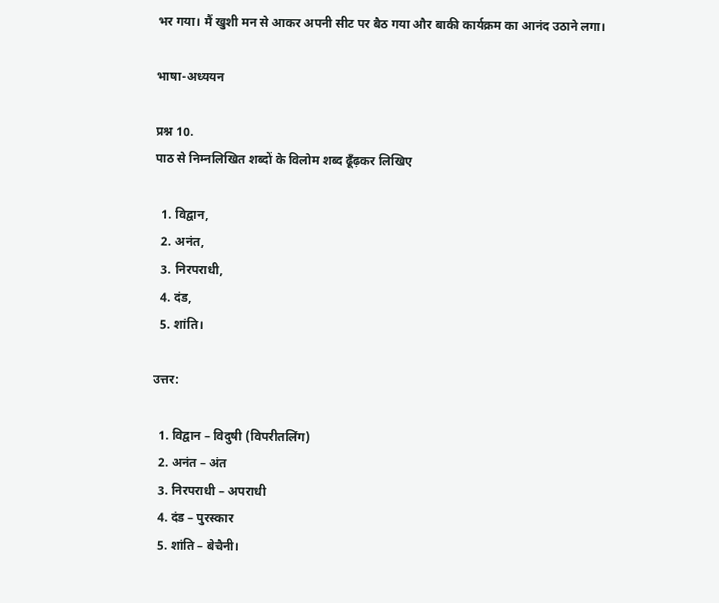भर गया। मैं खुशी मन से आकर अपनी सीट पर बैठ गया और बाकी कार्यक्रम का आनंद उठाने लगा।

भाषा-अध्ययन

प्रश्न 10.
पाठ से निम्नलिखित शब्दों के विलोम शब्द ढूँढ़कर लिखिए

  1. विद्वान,
  2. अनंत,
  3. निरपराधी,
  4. दंड,
  5. शांति।

उत्तर:

  1. विद्वान – विदुषी (विपरीतलिंग)
  2. अनंत – अंत
  3. निरपराधी – अपराधी
  4. दंड – पुरस्कार
  5. शांति – बेचैनी।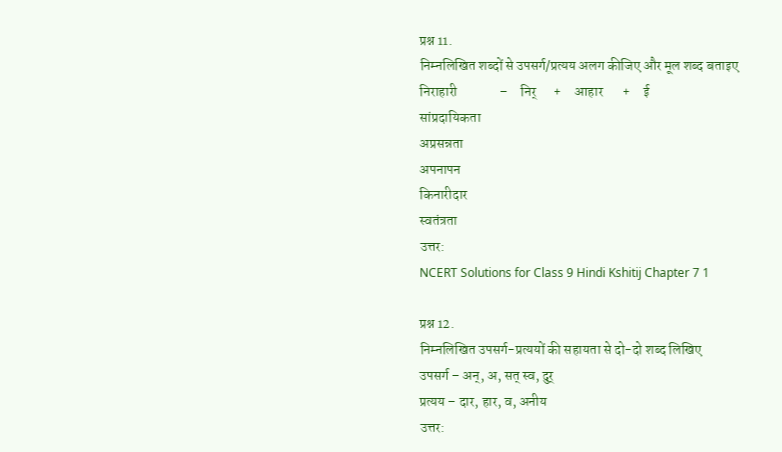प्रश्न 11.
निम्नलिखित शब्दों से उपसर्ग/प्रत्यय अलग कीजिए और मूल शब्द बताइए
निराहारी               –     निर्      +     आहार       +     ई
सांप्रदायिकता
अप्रसन्नता
अपनापन
किनारीदार
स्वतंत्रता
उत्तर:
NCERT Solutions for Class 9 Hindi Kshitij Chapter 7 1

प्रश्न 12.
निम्नलिखित उपसर्ग-प्रत्ययों की सहायता से दो-दो शब्द लिखिए
उपसर्ग – अन्, अ, सत् स्व, दुर्
प्रत्यय – दार, हार, व, अनीय
उत्तर: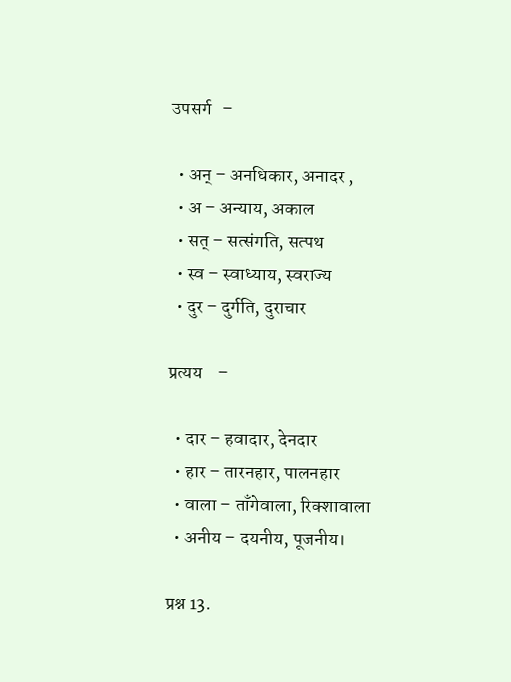उपसर्ग   –

  • अन् – अनधिकार, अनादर ,
  • अ – अन्याय, अकाल
  • सत् – सत्संगति, सत्पथ
  • स्व – स्वाध्याय, स्वराज्य
  • दुर – दुर्गति, दुराचार

प्रत्यय    –

  • दार – हवादार, देनदार
  • हार – तारनहार, पालनहार
  • वाला – ताँगेवाला, रिक्शावाला
  • अनीय – दयनीय, पूजनीय।

प्रश्न 13.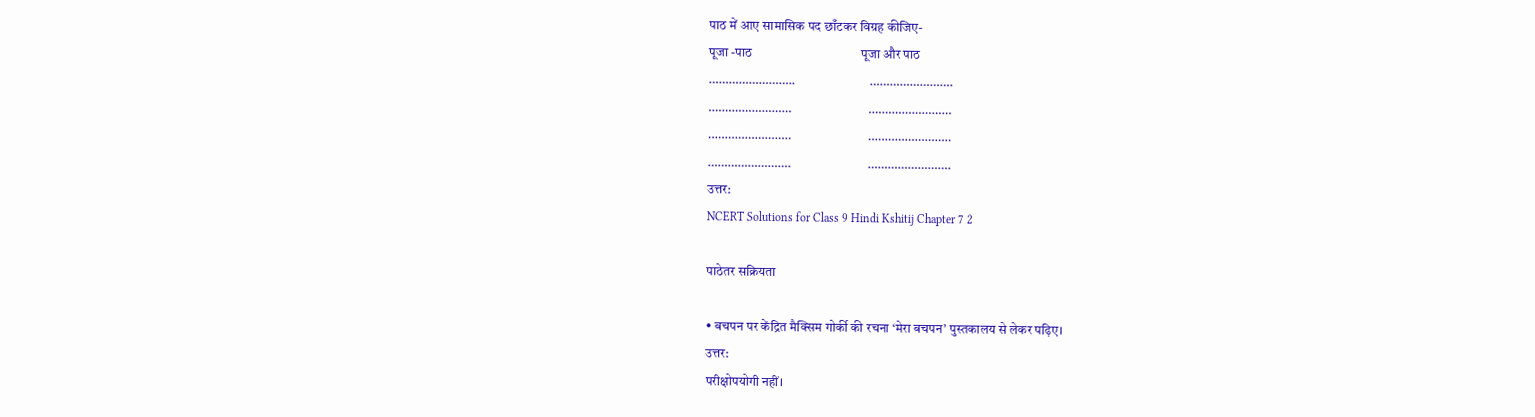पाठ में आए सामासिक पद छाँटकर विग्रह कीजिए-
पूजा -पाठ                                   पूजा और पाठ
……………………..                            …………………….
…………………….                             …………………….
…………………….                             …………………….
…………………….                             …………………….
उत्तर:
NCERT Solutions for Class 9 Hindi Kshitij Chapter 7 2

पाठेतर सक्रियता

• बचपन पर केंद्रित मैक्सिम गोर्की की रचना ‘मेरा बचपन’ पुस्तकालय से लेकर पढ़िए।
उत्तर:
परीक्षोपयोगी नहीं।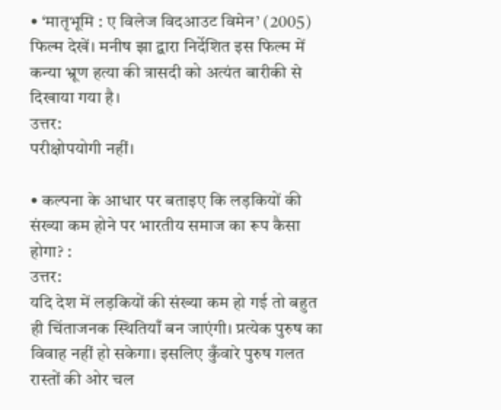• ‘मातृभूमि : ए विलेज विदआउट विमेन’ (2005) फिल्म देखें। मनीष झा द्वारा निर्देशित इस फिल्म में कन्या भ्रूण हत्या की त्रासदी को अत्यंत बारीकी से दिखाया गया है।
उत्तर:
परीक्षोपयोगी नहीं।

• कल्पना के आधार पर बताइए कि लड़कियों की संख्या कम होने पर भारतीय समाज का रूप कैसा होगा? :
उत्तर:
यदि देश में लड़कियों की संख्या कम हो गई तो बहुत ही चिंताजनक स्थितियाँ बन जाएंगी। प्रत्येक पुरुष का विवाह नहीं हो सकेगा। इसलिए कुँवारे पुरुष गलत रास्तों की ओर चल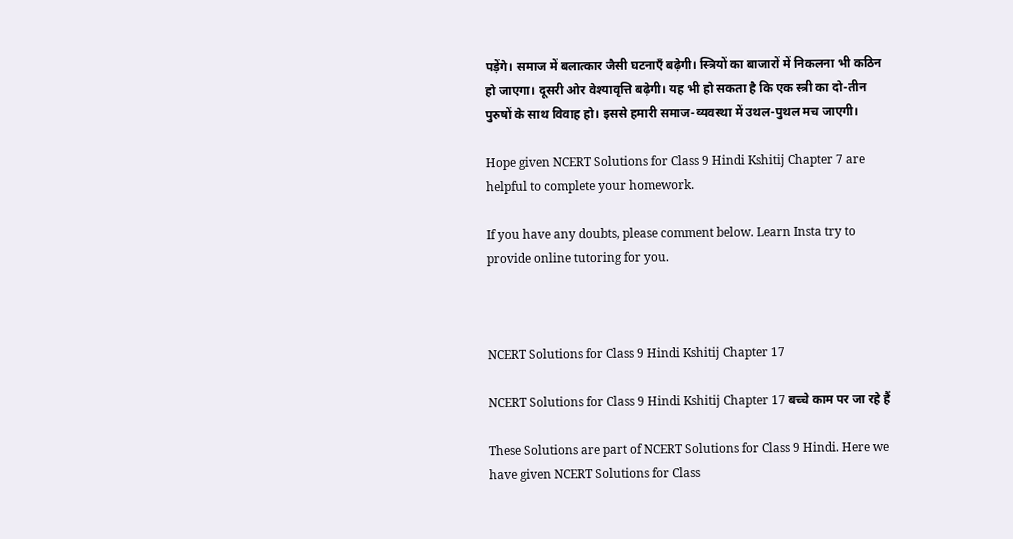पड़ेंगे। समाज में बलात्कार जैसी घटनाएँ बढ़ेगी। स्त्रियों का बाजारों में निकलना भी कठिन हो जाएगा। दूसरी ओर वेश्यावृत्ति बढ़ेगी। यह भी हो सकता है कि एक स्त्री का दो-तीन पुरुषों के साथ विवाह हो। इससे हमारी समाज-व्यवस्था में उथल-पुथल मच जाएगी।

Hope given NCERT Solutions for Class 9 Hindi Kshitij Chapter 7 are helpful to complete your homework.

If you have any doubts, please comment below. Learn Insta try to provide online tutoring for you.



NCERT Solutions for Class 9 Hindi Kshitij Chapter 17

NCERT Solutions for Class 9 Hindi Kshitij Chapter 17 बच्चे काम पर जा रहे हैं

These Solutions are part of NCERT Solutions for Class 9 Hindi. Here we have given NCERT Solutions for Class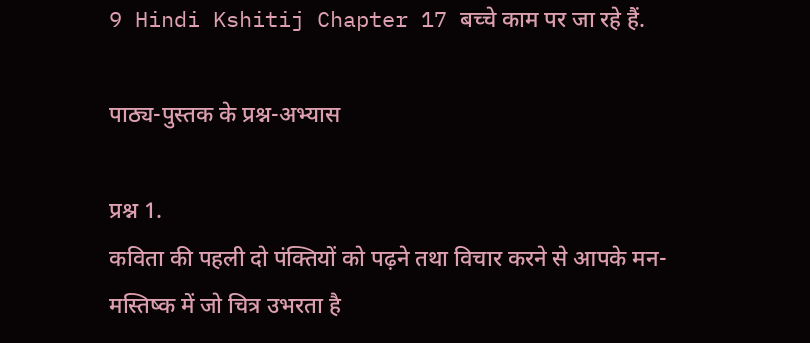9 Hindi Kshitij Chapter 17 बच्चे काम पर जा रहे हैं.

पाठ्य-पुस्तक के प्रश्न-अभ्यास

प्रश्न 1.
कविता की पहली दो पंक्तियों को पढ़ने तथा विचार करने से आपके मन-मस्तिष्क में जो चित्र उभरता है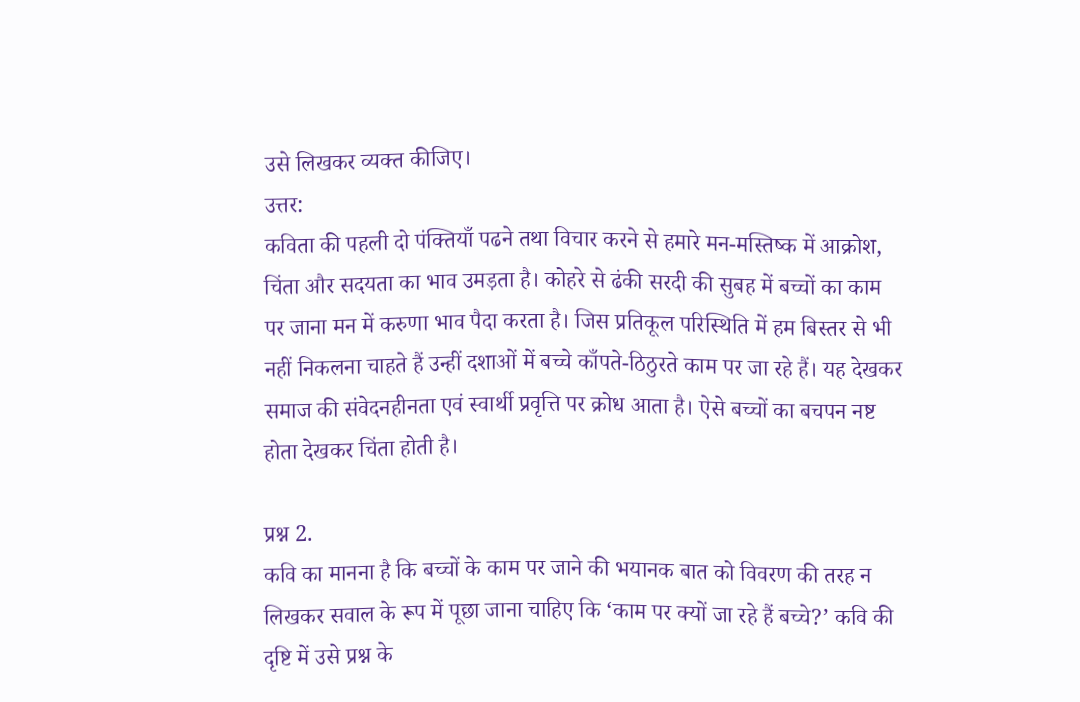उसे लिखकर व्यक्त कीजिए।
उत्तर:
कविता की पहली दो पंक्तियाँ पढने तथा विचार करने से हमारे मन-मस्तिष्क में आक्रोश, चिंता और सदयता का भाव उमड़ता है। कोहरे से ढंकी सरदी की सुबह में बच्चों का काम पर जाना मन में करुणा भाव पैदा करता है। जिस प्रतिकूल परिस्थिति में हम बिस्तर से भी नहीं निकलना चाहते हैं उन्हीं दशाओं में बच्चे काँपते-ठिठुरते काम पर जा रहे हैं। यह देखकर समाज की संवेदनहीनता एवं स्वार्थी प्रवृत्ति पर क्रोध आता है। ऐसे बच्चों का बचपन नष्ट होता देखकर चिंता होती है।

प्रश्न 2.
कवि का मानना है कि बच्चों के काम पर जाने की भयानक बात को विवरण की तरह न लिखकर सवाल के रूप में पूछा जाना चाहिए कि ‘काम पर क्यों जा रहे हैं बच्चे?’ कवि की दृष्टि में उसे प्रश्न के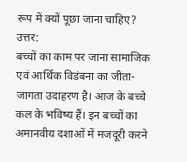रूप में क्यों पूछा जाना चाहिए?
उत्तर:
बच्चों का काम पर जाना सामाजिक एवं आर्थिक विडंबना का जीता-जागता उदाहरण है। आज के बच्चे कल के भविष्य हैं। इन बच्चों का अमानवीय दशाओं में मजदूरी करने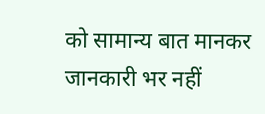को सामान्य बात मानकर जानकारी भर नहीं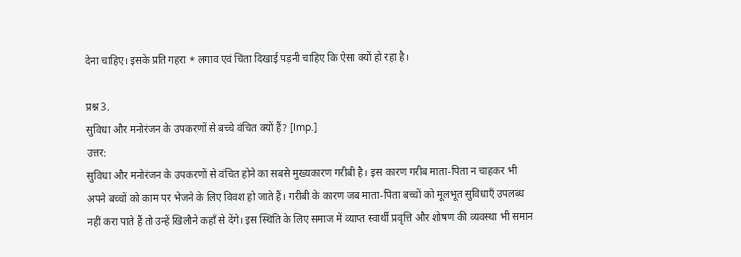देना चाहिए। इसके प्रति गहरा * लगाव एवं चिंता दिखाई पड़नी चाहिए कि ऐसा क्यों हो रहा है।

प्रश्न 3.
सुविधा और मनोरंजन के उपकरणों से बच्चे वंचित क्यों हैं? [Imp.]
उत्तर:
सुविधा और मनोरंजन के उपकरणों से वंचित होने का सबसे मुख्यकारण गरीबी है। इस कारण गरीब माता-पिता न चाहकर भी अपने बच्चों को काम पर भेजने के लिए विवश हो जाते हैं। गरीबी के कारण जब माता-पिता बच्चों को मूलभूत सुविधाएँ उपलब्ध नहीं करा पाते हैं तो उन्हें खिलौने कहाँ से देंगे। इस स्थिति के लिए समाज में व्याप्त स्वार्थी प्रवृत्ति और शोषण की व्यवस्था भी समान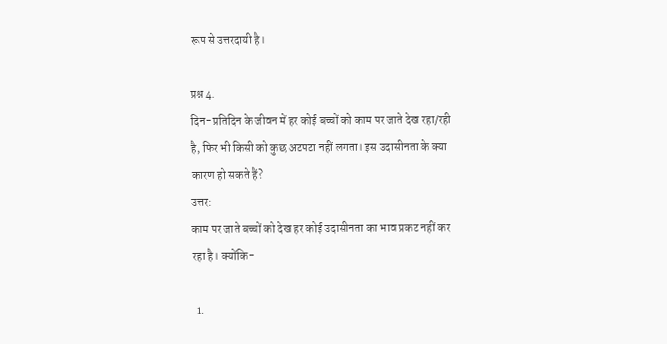रूप से उत्तरदायी है।

प्रश्न 4.
दिन-प्रतिदिन के जीवन में हर कोई बच्चों को काम पर जाते देख रहा/रही है, फिर भी किसी को कुछ अटपटा नहीं लगता। इस उदासीनता के क्या कारण हो सकते हैं?
उत्तर:
काम पर जाते बच्चों को देख हर कोई उदासीनता का भाव प्रकट नहीं कर रहा है। क्योंकि-

  1.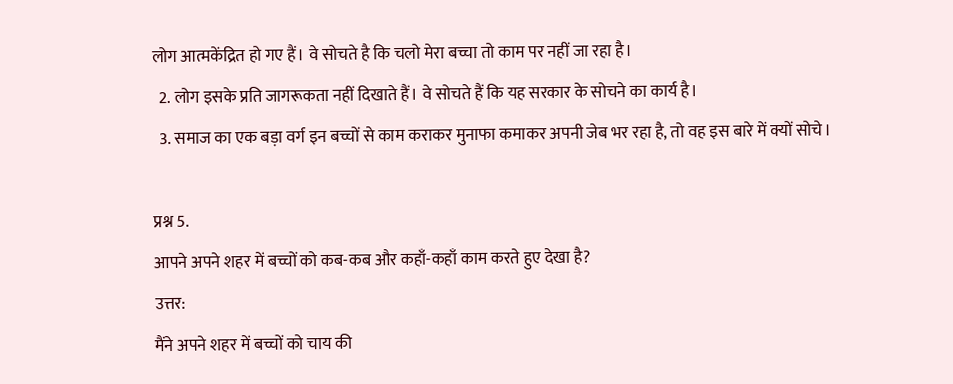लोग आत्मकेंद्रित हो गए हैं। वे सोचते है कि चलो मेरा बच्चा तो काम पर नहीं जा रहा है।
  2. लोग इसके प्रति जागरूकता नहीं दिखाते हैं। वे सोचते हैं कि यह सरकार के सोचने का कार्य है।
  3. समाज का एक बड़ा वर्ग इन बच्चों से काम कराकर मुनाफा कमाकर अपनी जेब भर रहा है, तो वह इस बारे में क्यों सोचे।

प्रश्न 5.
आपने अपने शहर में बच्चों को कब-कब और कहाँ-कहाँ काम करते हुए देखा है?
उत्तर:
मैंने अपने शहर में बच्चों को चाय की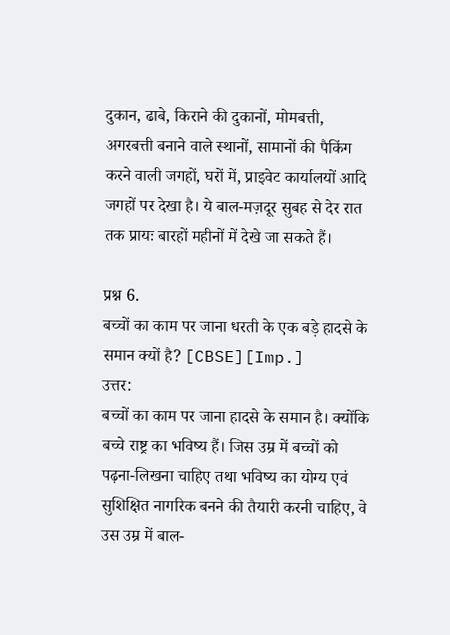दुकान, ढाबे, किराने की दुकानों, मोमबत्ती, अगरबत्ती बनाने वाले स्थानों, सामानों की पैकिंग करने वाली जगहों, घरों में, प्राइवेट कार्यालयों आदि जगहों पर देखा है। ये बाल-मज़दूर सुबह से देर रात तक प्रायः बारहों महीनों में देखे जा सकते हैं।

प्रश्न 6.
बच्चों का काम पर जाना धरती के एक बड़े हादसे के समान क्यों है? [CBSE][Imp.]
उत्तर:
बच्चों का काम पर जाना हादसे के समान है। क्योंकि बच्चे राष्ट्र का भविष्य हैं। जिस उम्र में बच्चों को पढ़ना-लिखना चाहिए तथा भविष्य का योग्य एवं सुशिक्षित नागरिक बनने की तैयारी करनी चाहिए, वे उस उम्र में बाल-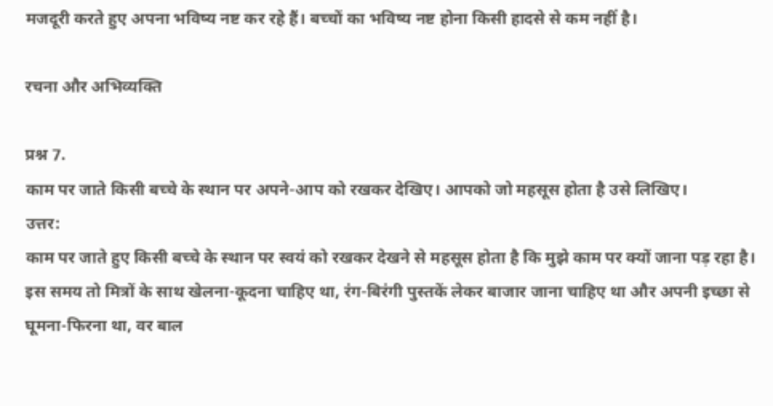मजदूरी करते हुए अपना भविष्य नष्ट कर रहे हैं। बच्चों का भविष्य नष्ट होना किसी हादसे से कम नहीं है।

रचना और अभिव्यक्ति

प्रश्न 7.
काम पर जाते किसी बच्चे के स्थान पर अपने-आप को रखकर देखिए। आपको जो महसूस होता है उसे लिखिए।
उत्तर:
काम पर जाते हुए किसी बच्चे के स्थान पर स्वयं को रखकर देखने से महसूस होता है कि मुझे काम पर क्यों जाना पड़ रहा है। इस समय तो मित्रों के साथ खेलना-कूदना चाहिए था, रंग-बिरंगी पुस्तकें लेकर बाजार जाना चाहिए था और अपनी इच्छा से घूमना-फिरना था, वर बाल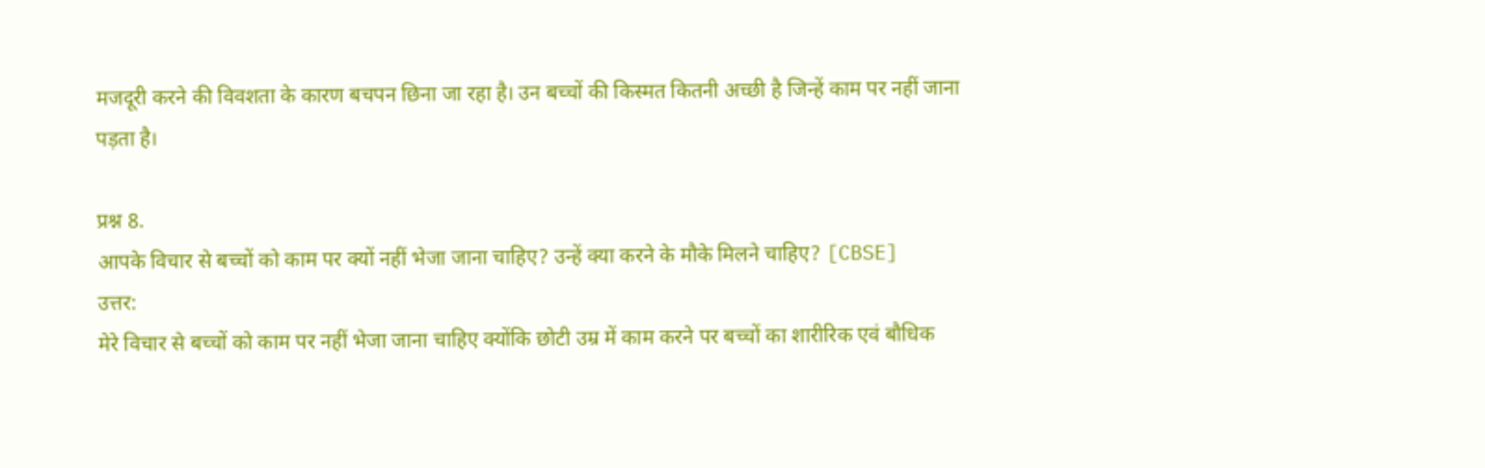मजदूरी करने की विवशता के कारण बचपन छिना जा रहा है। उन बच्चों की किस्मत कितनी अच्छी है जिन्हें काम पर नहीं जाना पड़ता है।

प्रश्न 8.
आपके विचार से बच्चों को काम पर क्यों नहीं भेजा जाना चाहिए? उन्हें क्या करने के मौके मिलने चाहिए? [CBSE]
उत्तर:
मेरे विचार से बच्चों को काम पर नहीं भेजा जाना चाहिए क्योंकि छोटी उम्र में काम करने पर बच्चों का शारीरिक एवं बौधिक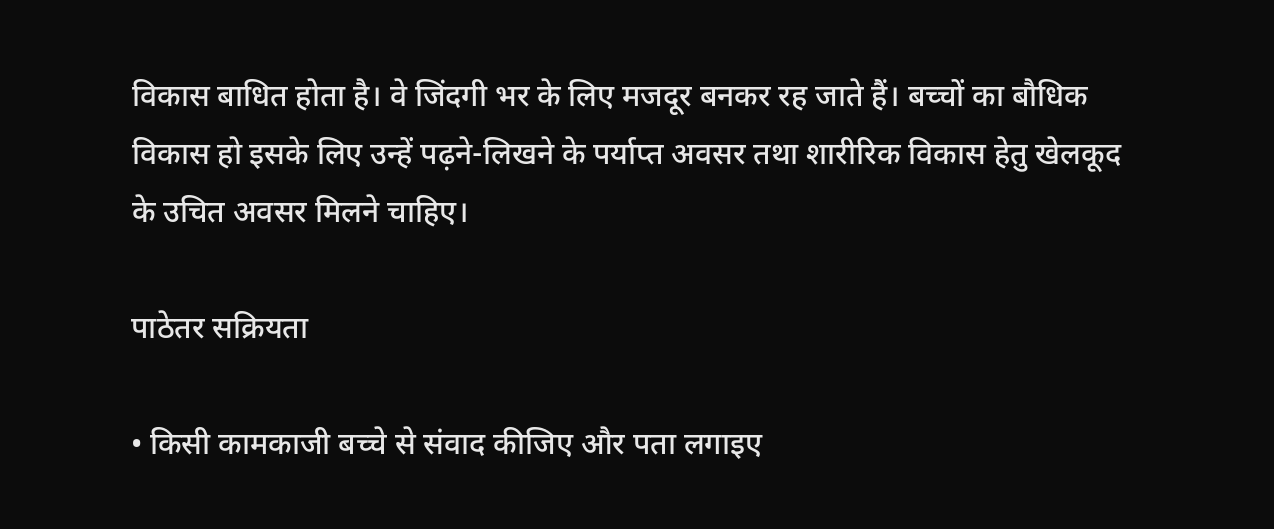विकास बाधित होता है। वे जिंदगी भर के लिए मजदूर बनकर रह जाते हैं। बच्चों का बौधिक विकास हो इसके लिए उन्हें पढ़ने-लिखने के पर्याप्त अवसर तथा शारीरिक विकास हेतु खेलकूद के उचित अवसर मिलने चाहिए।

पाठेतर सक्रियता

• किसी कामकाजी बच्चे से संवाद कीजिए और पता लगाइए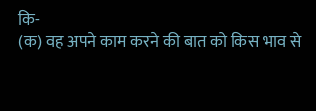कि-
(क) वह अपने काम करने की बात को किस भाव से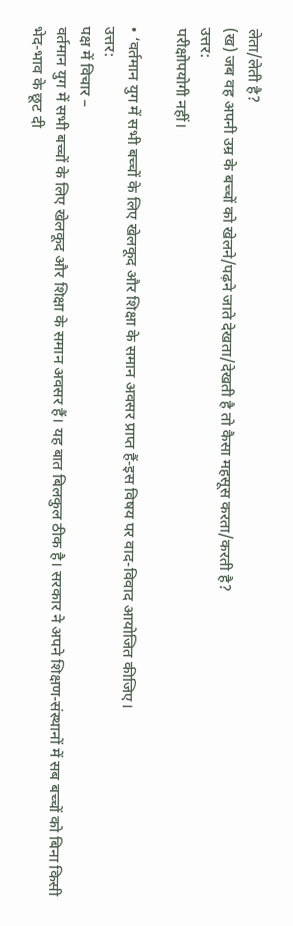लेता/लेती है?
(ख) जब वह अपनी उम्र के बच्चों को खेलने/पढ़ने जाते देखता/देखती है तो कैसा महसूस करता/करती है?
उत्तर:
परीक्षोपयोगी नहीं।

• ‘वर्तमान युग में सभी बच्चों के लिए खेलकूद और शिक्षा के समान अवसर प्राप्त हैं-इस विषय पर वाद-विवाद आयोजित कीजिए।
उत्तर:
पक्ष में विचार –
वर्तमान युग में सभी बच्चों के लिए खेलकूद और शिक्षा के समान अवसर हैं। यह बात बिलकुल ठीक है। सरकार ने अपने शिक्षण-संस्थानों में सब बच्चों को बिना किसी भेद-भाव के छूट दी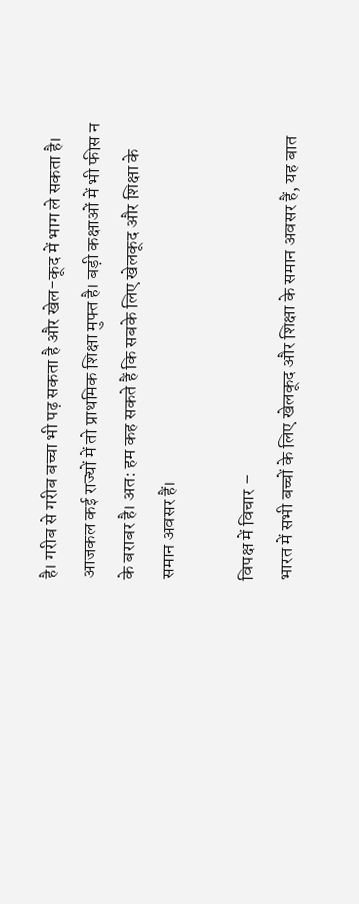है। गरीब से गरीब बच्चा भी पढ़ सकता है और खेल-कूद में भाग ले सकता है। आजकल कई राज्यों में तो प्राथमिक शिक्षा मुफ्त है। बड़ी कक्षाओं में भी फीस न के बराबर है। अत: हम कह सकते हैं कि सबके लिए खेलकूद और शिक्षा के समान अवसर हैं।

विपक्ष में विचार –
भारत में सभी बच्चों के लिए खेलकूद और शिक्षा के समान अवसर हैं, यह बात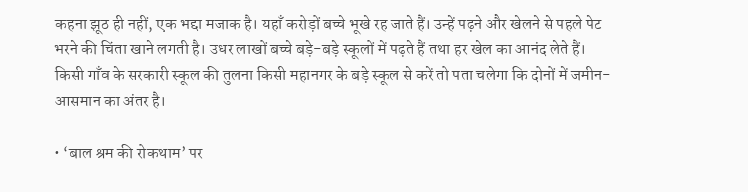कहना झूठ ही नहीं, एक भद्दा मजाक है। यहाँ करोड़ों बच्चे भूखे रह जाते हैं। उन्हें पढ़ने और खेलने से पहले पेट भरने की चिंता खाने लगती है। उधर लाखों बच्चे बड़े-बड़े स्कूलों में पढ़ते हैं तथा हर खेल का आनंद लेते हैं। किसी गाँव के सरकारी स्कूल की तुलना किसी महानगर के बड़े स्कूल से करें तो पता चलेगा कि दोनों में जमीन-आसमान का अंतर है।

• ‘बाल श्रम की रोकथाम’ पर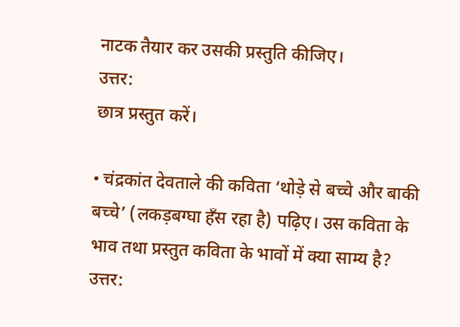नाटक तैयार कर उसकी प्रस्तुति कीजिए।
उत्तर:
छात्र प्रस्तुत करें।

• चंद्रकांत देवताले की कविता ‘थोड़े से बच्चे और बाकी बच्चे’ (लकड़बग्घा हँस रहा है) पढ़िए। उस कविता के भाव तथा प्रस्तुत कविता के भावों में क्या साम्य है?
उत्तर: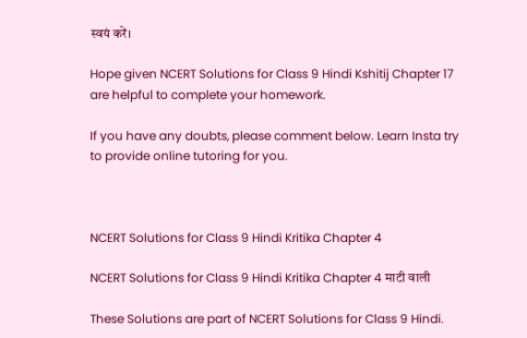स्वयं करें।

Hope given NCERT Solutions for Class 9 Hindi Kshitij Chapter 17 are helpful to complete your homework.

If you have any doubts, please comment below. Learn Insta try to provide online tutoring for you.



NCERT Solutions for Class 9 Hindi Kritika Chapter 4

NCERT Solutions for Class 9 Hindi Kritika Chapter 4 माटी वाली

These Solutions are part of NCERT Solutions for Class 9 Hindi.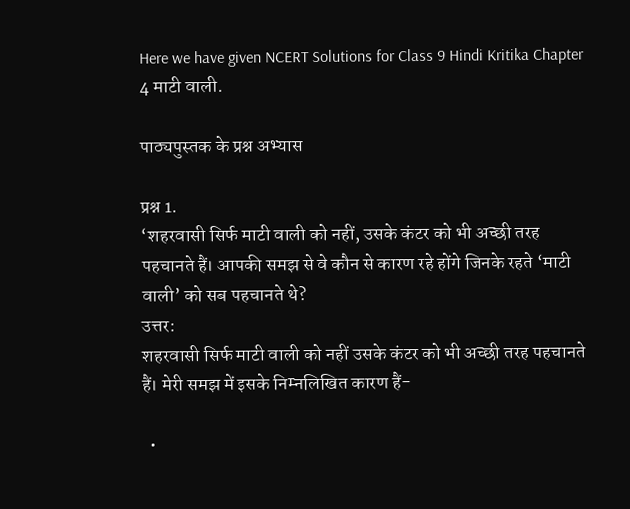Here we have given NCERT Solutions for Class 9 Hindi Kritika Chapter 4 माटी वाली.

पाठ्यपुस्तक के प्रश्न अभ्यास

प्रश्न 1.
‘शहरवासी सिर्फ माटी वाली को नहीं, उसके कंटर को भी अच्छी तरह पहचानते हैं। आपकी समझ से वे कौन से कारण रहे होंगे जिनके रहते ‘माटी वाली’ को सब पहचानते थे?
उत्तर:
शहरवासी सिर्फ माटी वाली को नहीं उसके कंटर को भी अच्छी तरह पहचानते हैं। मेरी समझ में इसके निम्नलिखित कारण हैं-

  •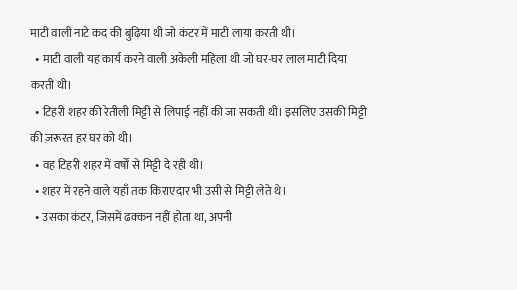माटी वाली नाटे कद की बुढ़िया थी जो कंटर में माटी लाया करती थी।
  • माटी वाली यह कार्य करने वाली अकेली महिला थी जो घर-घर लाल माटी दिया करती थी।
  • टिहरी शहर की रेतीली मिट्टी से लिपाई नहीं की जा सकती थी। इसलिए उसकी मिट्टी की ज़रूरत हर घर को थी।
  • वह टिहरी शहर में वर्षों से मिट्टी दे रही थी।
  • शहर में रहने वाले यहाँ तक किराएदार भी उसी से मिट्टी लेते थे।
  • उसका कंटर, जिसमें ढक्कन नहीं होता था, अपनी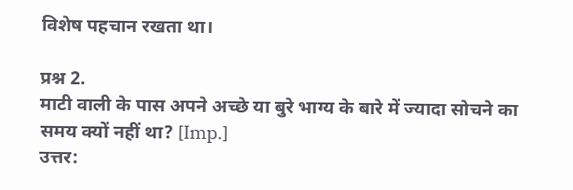विशेष पहचान रखता था।

प्रश्न 2.
माटी वाली के पास अपने अच्छे या बुरे भाग्य के बारे में ज्यादा सोचने का समय क्यों नहीं था? [Imp.]
उत्तर: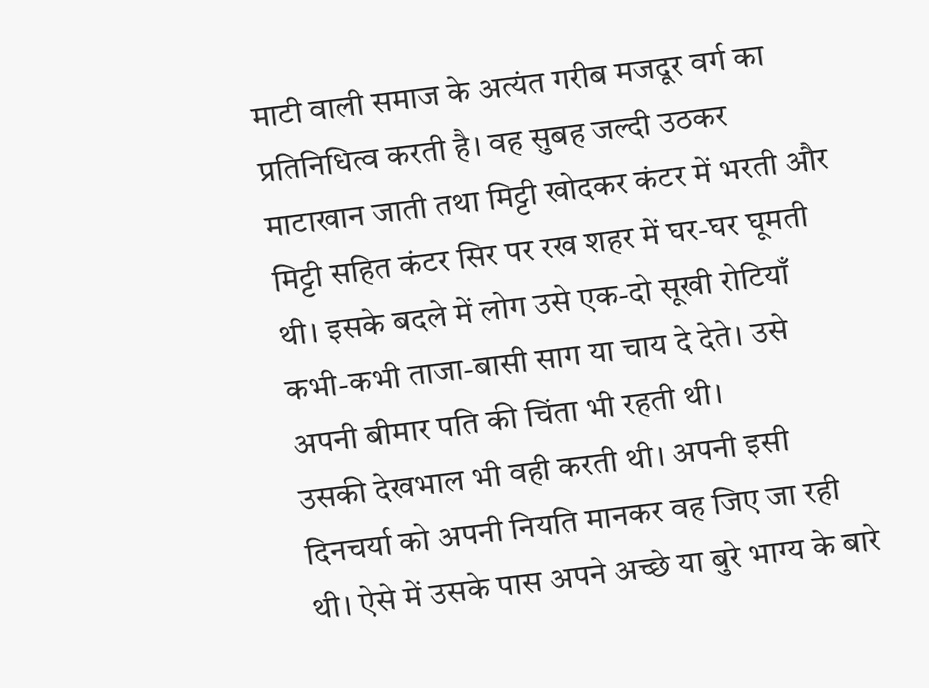माटी वाली समाज के अत्यंत गरीब मजदूर वर्ग का प्रतिनिधित्व करती है। वह सुबह जल्दी उठकर माटाखान जाती तथा मिट्टी खोदकर कंटर में भरती और मिट्टी सहित कंटर सिर पर रख शहर में घर-घर घूमती थी। इसके बदले में लोग उसे एक-दो सूखी रोटियाँ कभी-कभी ताजा-बासी साग या चाय दे देते। उसे अपनी बीमार पति की चिंता भी रहती थी।
उसकी देखभाल भी वही करती थी। अपनी इसी दिनचर्या को अपनी नियति मानकर वह जिए जा रही थी। ऐसे में उसके पास अपने अच्छे या बुरे भाग्य के बारे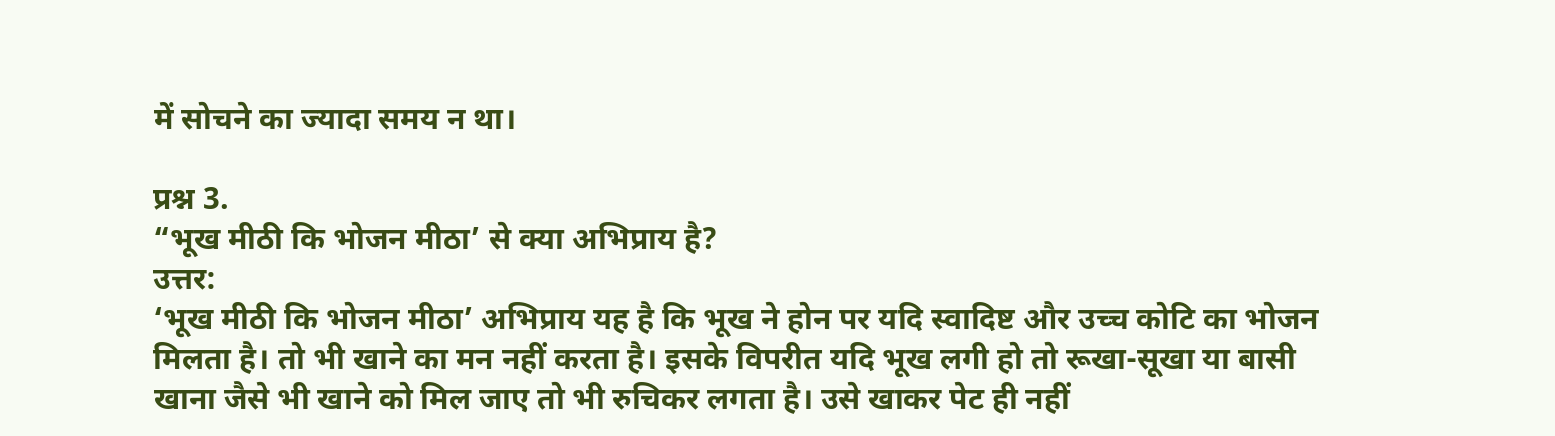में सोचने का ज्यादा समय न था।

प्रश्न 3.
“भूख मीठी कि भोजन मीठा’ से क्या अभिप्राय है?
उत्तर:
‘भूख मीठी कि भोजन मीठा’ अभिप्राय यह है कि भूख ने होन पर यदि स्वादिष्ट और उच्च कोटि का भोजन मिलता है। तो भी खाने का मन नहीं करता है। इसके विपरीत यदि भूख लगी हो तो रूखा-सूखा या बासी खाना जैसे भी खाने को मिल जाए तो भी रुचिकर लगता है। उसे खाकर पेट ही नहीं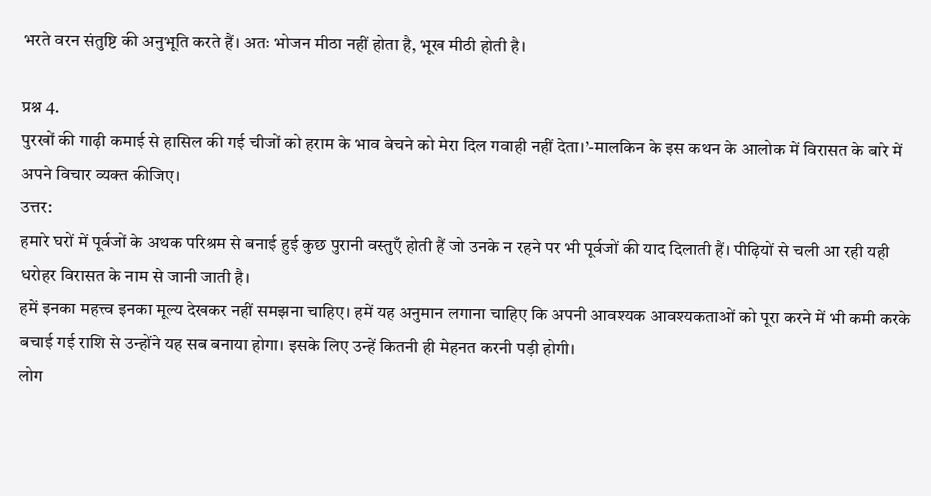भरते वरन संतुष्टि की अनुभूति करते हैं। अतः भोजन मीठा नहीं होता है, भूख मीठी होती है।

प्रश्न 4.
पुरखों की गाढ़ी कमाई से हासिल की गई चीजों को हराम के भाव बेचने को मेरा दिल गवाही नहीं देता।’-मालकिन के इस कथन के आलोक में विरासत के बारे में अपने विचार व्यक्त कीजिए।
उत्तर:
हमारे घरों में पूर्वजों के अथक परिश्रम से बनाई हुई कुछ पुरानी वस्तुएँ होती हैं जो उनके न रहने पर भी पूर्वजों की याद दिलाती हैं। पीढ़ियों से चली आ रही यही धरोहर विरासत के नाम से जानी जाती है।
हमें इनका महत्त्व इनका मूल्य देखकर नहीं समझना चाहिए। हमें यह अनुमान लगाना चाहिए कि अपनी आवश्यक आवश्यकताओं को पूरा करने में भी कमी करके बचाई गई राशि से उन्होंने यह सब बनाया होगा। इसके लिए उन्हें कितनी ही मेहनत करनी पड़ी होगी।
लोग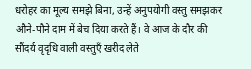धरोहर का मूल्य समझे बिना, उन्हें अनुपयोगी वस्तु समझकर औने-पौने दाम में बेच दिया करते हैं। वे आज के दौर की सौंदर्य वृदृधि वाली वस्तुएँ खरीद लेते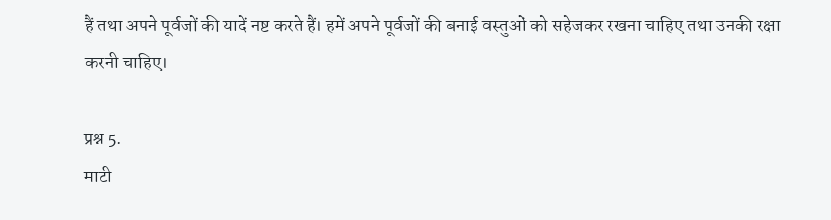हैं तथा अपने पूर्वजों की यादें नष्ट करते हैं। हमें अपने पूर्वजों की बनाई वस्तुओं को सहेजकर रखना चाहिए तथा उनकी रक्षा करनी चाहिए।

प्रश्न 5.
माटी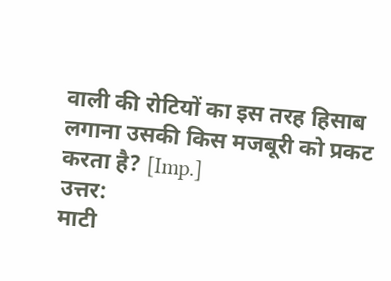वाली की रोटियों का इस तरह हिसाब लगाना उसकी किस मजबूरी को प्रकट करता है? [Imp.]
उत्तर:
माटी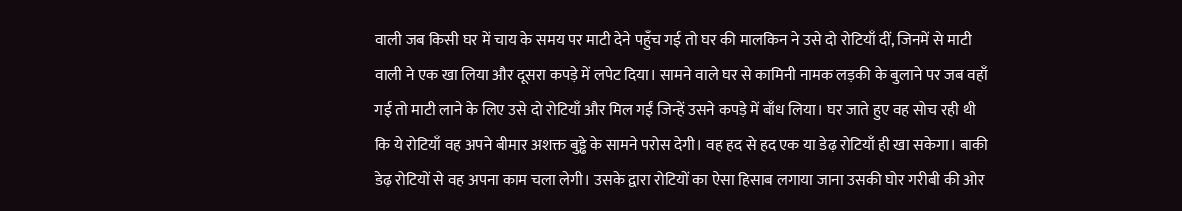वाली जब किसी घर में चाय के समय पर माटी देने पहुँच गई तो घर की मालकिन ने उसे दो रोटियाँ दीं, जिनमें से माटी वाली ने एक खा लिया और दूसरा कपड़े में लपेट दिया। सामने वाले घर से कामिनी नामक लड़की के बुलाने पर जब वहाँ गई तो माटी लाने के लिए उसे दो रोटियाँ और मिल गईं जिन्हें उसने कपड़े में बाँध लिया। घर जाते हुए वह सोच रही थी कि ये रोटियाँ वह अपने बीमार अशक्त बुड्ढे के सामने परोस देगी। वह हद से हद एक या डेढ़ रोटियाँ ही खा सकेगा। बाकी डेढ़ रोटियों से वह अपना काम चला लेगी। उसके द्वारा रोटियों का ऐसा हिसाब लगाया जाना उसकी घोर गरीबी की ओर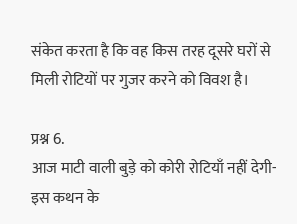संकेत करता है कि वह किस तरह दूसरे घरों से मिली रोटियों पर गुजर करने को विवश है।

प्रश्न 6.
आज माटी वाली बुड़े को कोरी रोटियाँ नहीं देगी-इस कथन के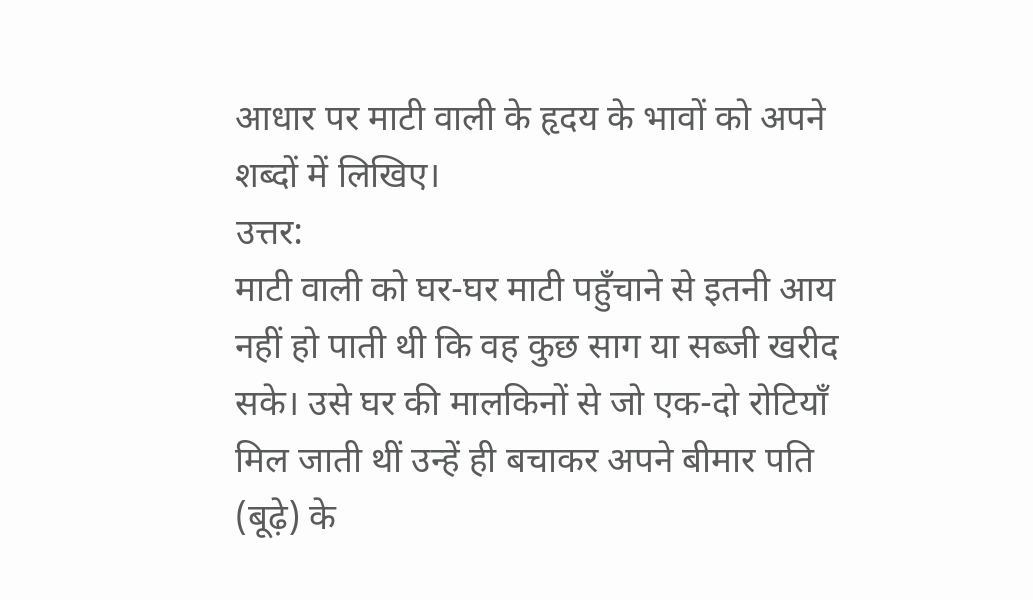आधार पर माटी वाली के हृदय के भावों को अपने शब्दों में लिखिए।
उत्तर:
माटी वाली को घर-घर माटी पहुँचाने से इतनी आय नहीं हो पाती थी कि वह कुछ साग या सब्जी खरीद सके। उसे घर की मालकिनों से जो एक-दो रोटियाँ मिल जाती थीं उन्हें ही बचाकर अपने बीमार पति (बूढ़े) के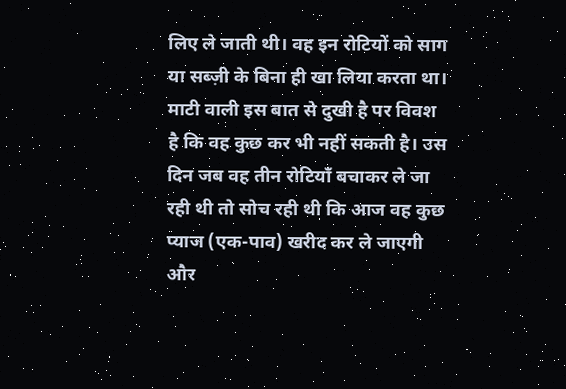लिए ले जाती थी। वह इन रोटियों को साग या सब्ज़ी के बिना ही खा लिया करता था।
माटी वाली इस बात से दुखी है पर विवश है कि वह कुछ कर भी नहीं सकती है। उस दिन जब वह तीन रोटियाँ बचाकर ले जा रही थी तो सोच रही थी कि आज वह कुछ प्याज (एक-पाव) खरीद कर ले जाएगी और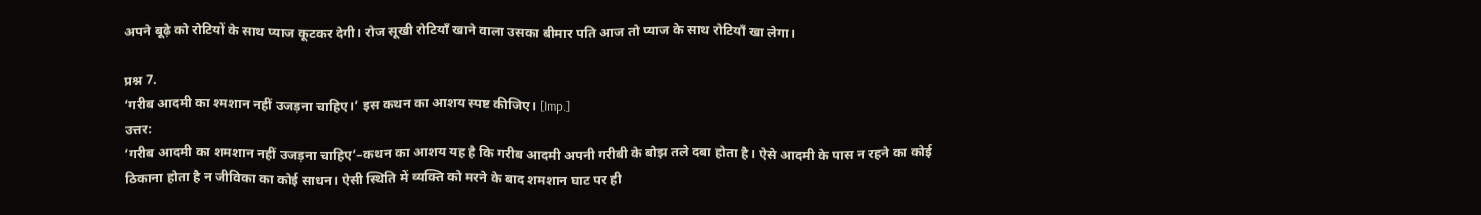अपने बूढ़े को रोटियों के साथ प्याज कूटकर देगी। रोज सूखी रोटियाँ खाने वाला उसका बीमार पति आज तो प्याज के साथ रोटियाँ खा लेगा।

प्रश्न 7.
‘गरीब आदमी का श्मशान नहीं उजड़ना चाहिए।’ इस कथन का आशय स्पष्ट कीजिए। [Imp.]
उत्तर:
‘गरीब आदमी का शमशान नहीं उजड़ना चाहिए’–कथन का आशय यह है कि गरीब आदमी अपनी गरीबी के बोझ तले दबा होता है। ऐसे आदमी के पास न रहने का कोई ठिकाना होता है न जीविका का कोई साधन। ऐसी स्थिति में व्यक्ति को मरने के बाद शमशान घाट पर ही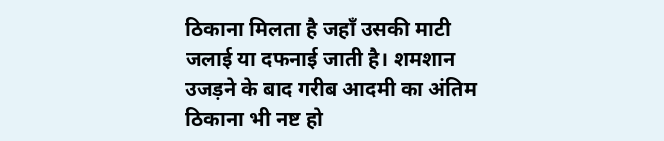ठिकाना मिलता है जहाँ उसकी माटी जलाई या दफनाई जाती है। शमशान उजड़ने के बाद गरीब आदमी का अंतिम ठिकाना भी नष्ट हो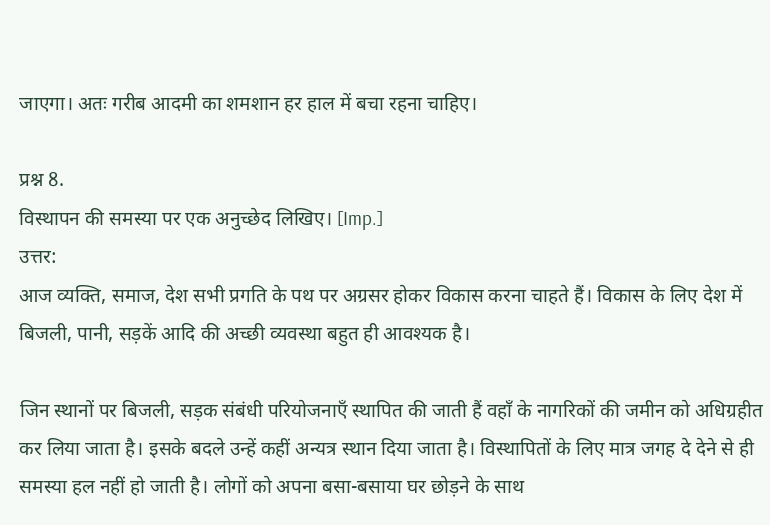जाएगा। अतः गरीब आदमी का शमशान हर हाल में बचा रहना चाहिए।

प्रश्न 8.
विस्थापन की समस्या पर एक अनुच्छेद लिखिए। [Imp.]
उत्तर:
आज व्यक्ति, समाज, देश सभी प्रगति के पथ पर अग्रसर होकर विकास करना चाहते हैं। विकास के लिए देश में बिजली, पानी, सड़कें आदि की अच्छी व्यवस्था बहुत ही आवश्यक है।

जिन स्थानों पर बिजली, सड़क संबंधी परियोजनाएँ स्थापित की जाती हैं वहाँ के नागरिकों की जमीन को अधिग्रहीत कर लिया जाता है। इसके बदले उन्हें कहीं अन्यत्र स्थान दिया जाता है। विस्थापितों के लिए मात्र जगह दे देने से ही समस्या हल नहीं हो जाती है। लोगों को अपना बसा-बसाया घर छोड़ने के साथ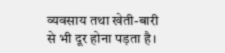व्यवसाय तथा खेती-बारी से भी दूर होना पड़ता है।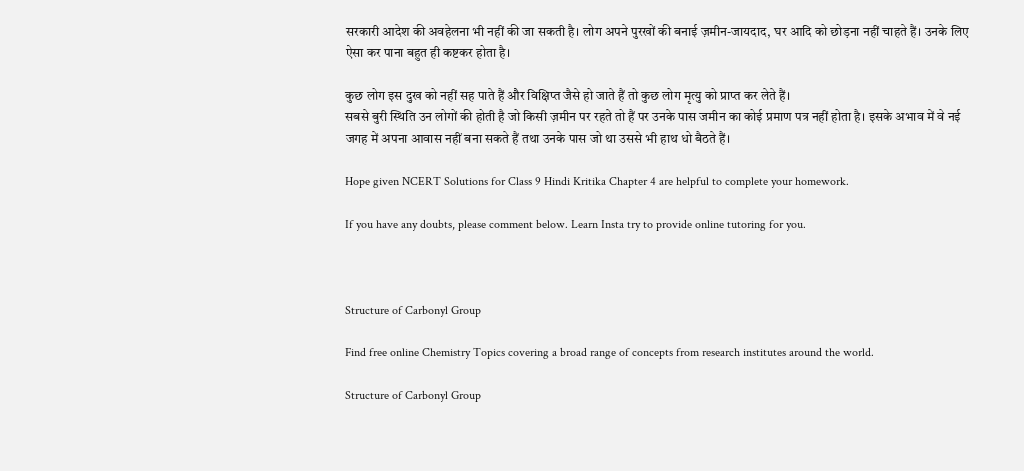सरकारी आदेश की अवहेलना भी नहीं की जा सकती है। लोग अपने पुरखों की बनाई ज़मीन-जायदाद, घर आदि को छोड़ना नहीं चाहते हैं। उनके लिए ऐसा कर पाना बहुत ही कष्टकर होता है।

कुछ लोग इस दुख को नहीं सह पाते हैं और विक्षिप्त जैसे हो जाते हैं तो कुछ लोग मृत्यु को प्राप्त कर लेते हैं।
सबसे बुरी स्थिति उन लोगों की होती है जो किसी ज़मीन पर रहते तो हैं पर उनके पास जमीन का कोई प्रमाण पत्र नहीं होता है। इसके अभाव में वे नई जगह में अपना आवास नहीं बना सकते हैं तथा उनके पास जो था उससे भी हाथ धो बैठते हैं।

Hope given NCERT Solutions for Class 9 Hindi Kritika Chapter 4 are helpful to complete your homework.

If you have any doubts, please comment below. Learn Insta try to provide online tutoring for you.



Structure of Carbonyl Group

Find free online Chemistry Topics covering a broad range of concepts from research institutes around the world.

Structure of Carbonyl Group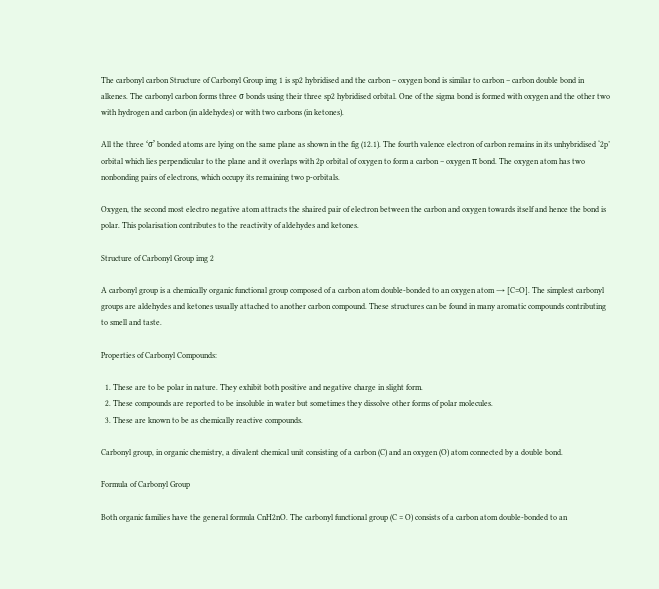The carbonyl carbon Structure of Carbonyl Group img 1 is sp2 hybridised and the carbon – oxygen bond is similar to carbon – carbon double bond in alkenes. The carbonyl carbon forms three σ bonds using their three sp2 hybridised orbital. One of the sigma bond is formed with oxygen and the other two with hydrogen and carbon (in aldehydes) or with two carbons (in ketones).

All the three ‘σ’ bonded atoms are lying on the same plane as shown in the fig (12.1). The fourth valence electron of carbon remains in its unhybridised ‘2p’ orbital which lies perpendicular to the plane and it overlaps with 2p orbital of oxygen to form a carbon – oxygen π bond. The oxygen atom has two nonbonding pairs of electrons, which occupy its remaining two p-orbitals.

Oxygen, the second most electro negative atom attracts the shaired pair of electron between the carbon and oxygen towards itself and hence the bond is polar. This polarisation contributes to the reactivity of aldehydes and ketones.

Structure of Carbonyl Group img 2

A carbonyl group is a chemically organic functional group composed of a carbon atom double-bonded to an oxygen atom → [C=O]. The simplest carbonyl groups are aldehydes and ketones usually attached to another carbon compound. These structures can be found in many aromatic compounds contributing to smell and taste.

Properties of Carbonyl Compounds:

  1. These are to be polar in nature. They exhibit both positive and negative charge in slight form.
  2. These compounds are reported to be insoluble in water but sometimes they dissolve other forms of polar molecules.
  3. These are known to be as chemically reactive compounds.

Carbonyl group, in organic chemistry, a divalent chemical unit consisting of a carbon (C) and an oxygen (O) atom connected by a double bond.

Formula of Carbonyl Group

Both organic families have the general formula CnH2nO. The carbonyl functional group (C = O) consists of a carbon atom double-bonded to an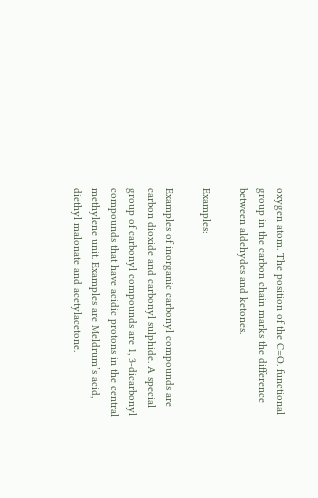oxygen atom. The position of the C=O. functional group in the carbon chain marks the difference between aldehydes and ketones.

Examples:

Examples of inorganic carbonyl compounds are carbon dioxide and carbonyl sulphide. A special group of carbonyl compounds are 1, 3-dicarbonyl compounds that have acidic protons in the central methylene unit. Examples are Meldrum’s acid, diethyl malonate and acetylacetone.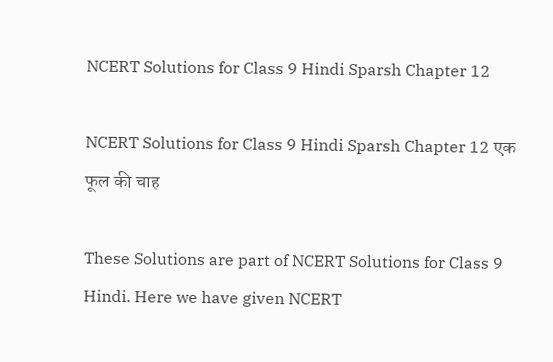NCERT Solutions for Class 9 Hindi Sparsh Chapter 12

NCERT Solutions for Class 9 Hindi Sparsh Chapter 12 एक फूल की चाह

These Solutions are part of NCERT Solutions for Class 9 Hindi. Here we have given NCERT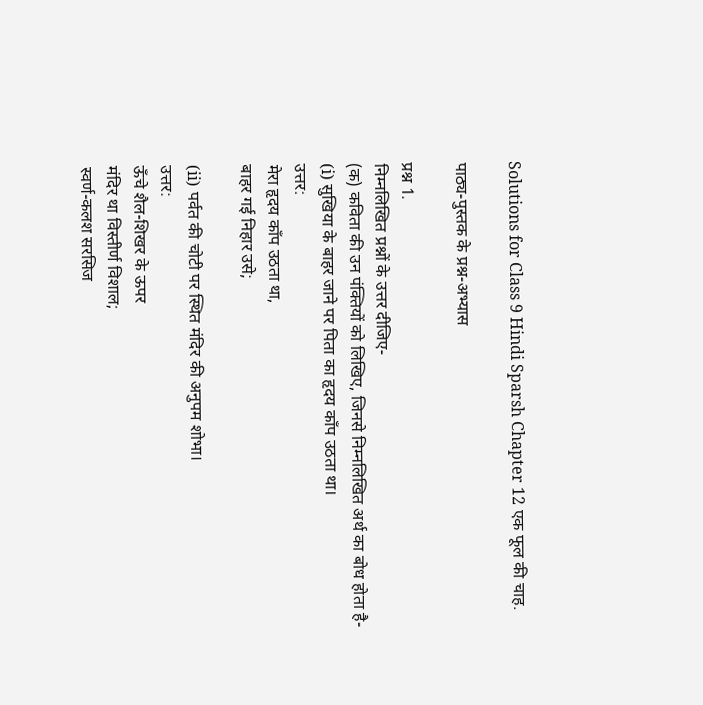Solutions for Class 9 Hindi Sparsh Chapter 12 एक फूल की चाह.

पाठ्य-पुस्तक के प्रश्न-अभ्यास

प्रश्न 1.
निम्नलिखित प्रश्नों के उत्तर दीजिए-
(क) कविता की उन पंक्तियों को लिखिए, जिनसे निम्नलिखित अर्थ का बोध होता है-
(i) सुखिया के बाहर जाने पर पिता का हृदय काँप उठता था।
उत्तर:
मेरा हृदय काँप उठता था,
बाहर गई निहार उसे;

(ii) पर्वत की चोटी पर स्थित मंदिर की अनुपम शोभा।
उत्तर:
ऊँचे शैल-शिखर के ऊपर
मंदिर था विस्तीर्ण विशाल;
स्वर्ण-कलश सरसिज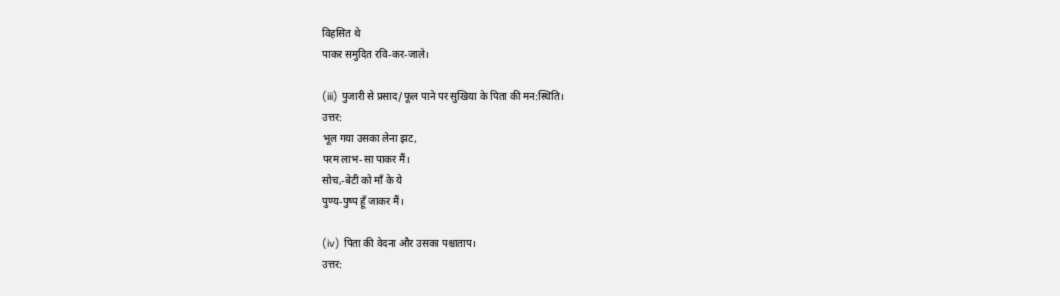विहसित थे
पाकर समुदित रवि-कर-जाले।

(iii) पुजारी से प्रसाद/फूल पाने पर सुखिया के पिता की मन:स्थिति।
उत्तर:
भूल गया उसका लेना झट,
परम लाभ-सा पाकर मैं।
सोच,-बेटी को माँ के ये
पुण्य-पुष्प हूँ जाकर मैं।

(iv) पिता की वेदना और उसका पश्चाताप।
उत्तर: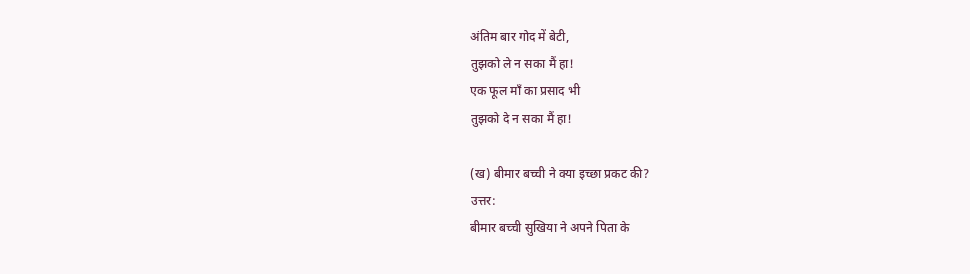अंतिम बार गोद में बेटी,
तुझको ले न सका मैं हा!
एक फूल माँ का प्रसाद भी
तुझको दे न सका मैं हा!

(ख) बीमार बच्ची ने क्या इच्छा प्रकट की?
उत्तर:
बीमार बच्ची सुखिया ने अपने पिता के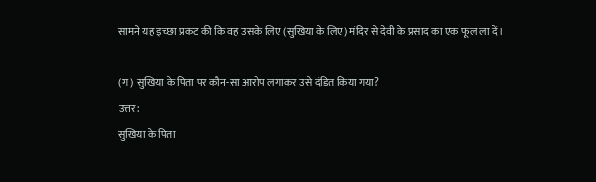सामने यह इच्छा प्रकट की कि वह उसके लिए (सुखिया के लिए) मंदिर से देवी के प्रसाद का एक फूल ला दें।

(ग) सुखिया के पिता पर कौन-सा आरोप लगाकर उसे दंडित किया गया?
उत्तर:
सुखिया के पिता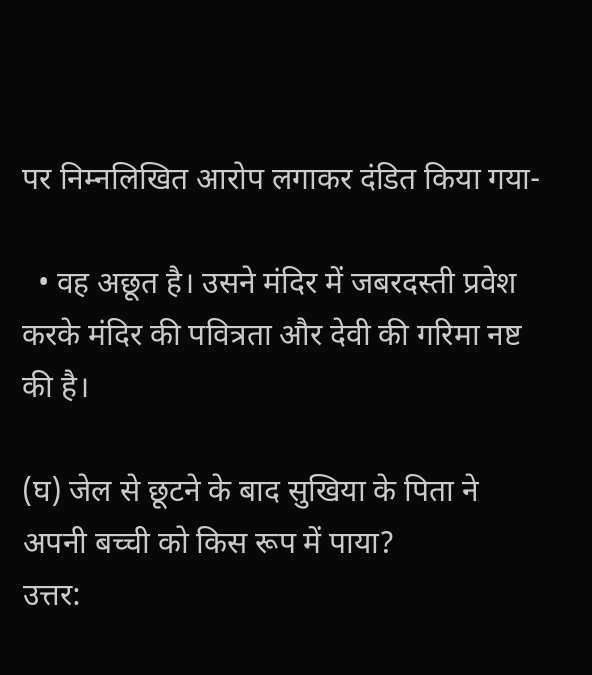पर निम्नलिखित आरोप लगाकर दंडित किया गया-

  • वह अछूत है। उसने मंदिर में जबरदस्ती प्रवेश करके मंदिर की पवित्रता और देवी की गरिमा नष्ट की है।

(घ) जेल से छूटने के बाद सुखिया के पिता ने अपनी बच्ची को किस रूप में पाया?
उत्तर: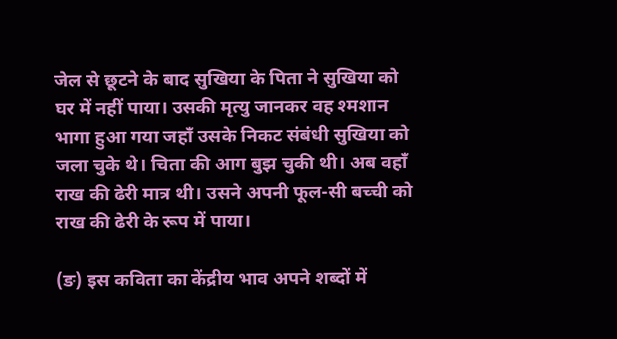जेल से छूटने के बाद सुखिया के पिता ने सुखिया को घर में नहीं पाया। उसकी मृत्यु जानकर वह श्मशान भागा हुआ गया जहाँ उसके निकट संबंधी सुखिया को जला चुके थे। चिता की आग बुझ चुकी थी। अब वहाँ राख की ढेरी मात्र थी। उसने अपनी फूल-सी बच्ची को राख की ढेरी के रूप में पाया।

(ङ) इस कविता का केंद्रीय भाव अपने शब्दों में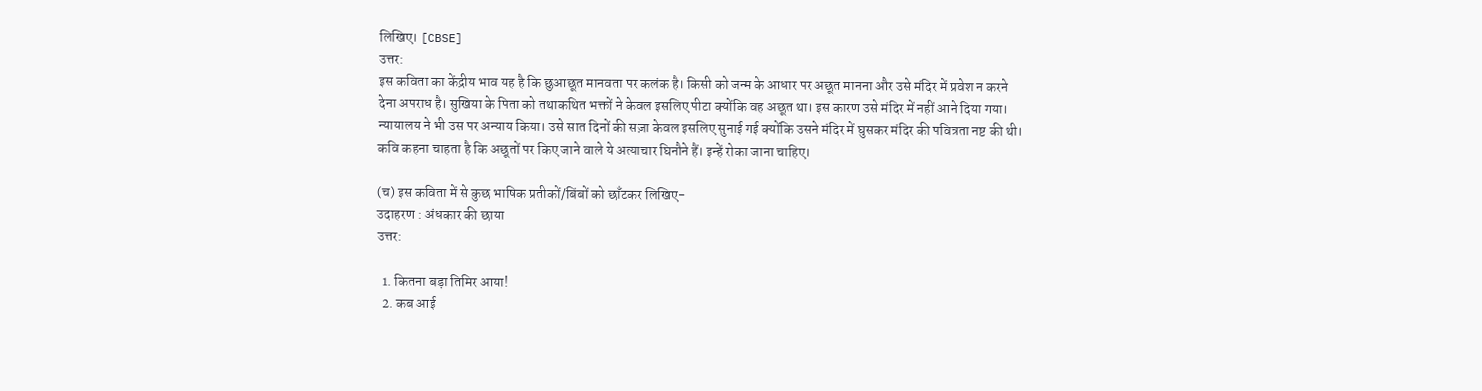लिखिए। [CBSE]
उत्तर:
इस कविता का केंद्रीय भाव यह है कि छुआछूत मानवता पर कलंक है। किसी को जन्म के आधार पर अछूत मानना और उसे मंदिर में प्रवेश न करने देना अपराध है। सुखिया के पिता को तथाकथित भक्तों ने केवल इसलिए पीटा क्योंकि वह अछूत था। इस कारण उसे मंदिर में नहीं आने दिया गया। न्यायालय ने भी उस पर अन्याय किया। उसे सात दिनों की सज़ा केवल इसलिए सुनाई गई क्योंकि उसने मंदिर में घुसकर मंदिर की पवित्रता नष्ट की थी। कवि कहना चाहता है कि अछूतों पर किए जाने वाले ये अत्याचार घिनौने हैं। इन्हें रोका जाना चाहिए।

(च) इस कविता में से कुछ भाषिक प्रतीकों/बिंबों को छाँटकर लिखिए-
उदाहरण : अंधकार की छाया
उत्तर:

  1. कितना बड़ा तिमिर आया!
  2. कब आई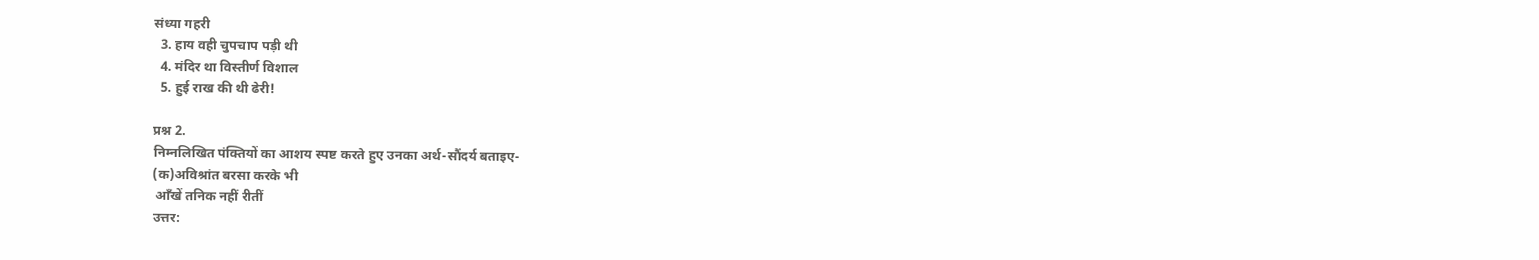संध्या गहरी
  3. हाय वही चुपचाप पड़ी थी
  4. मंदिर था विस्तीर्ण विशाल
  5. हुई राख की थी ढेरी!

प्रश्न 2.
निम्नलिखित पंक्तियों का आशय स्पष्ट करते हुए उनका अर्थ-सौंदर्य बताइए-
(क)अविश्रांत बरसा करके भी
 आँखें तनिक नहीं रीतीं
उत्तर: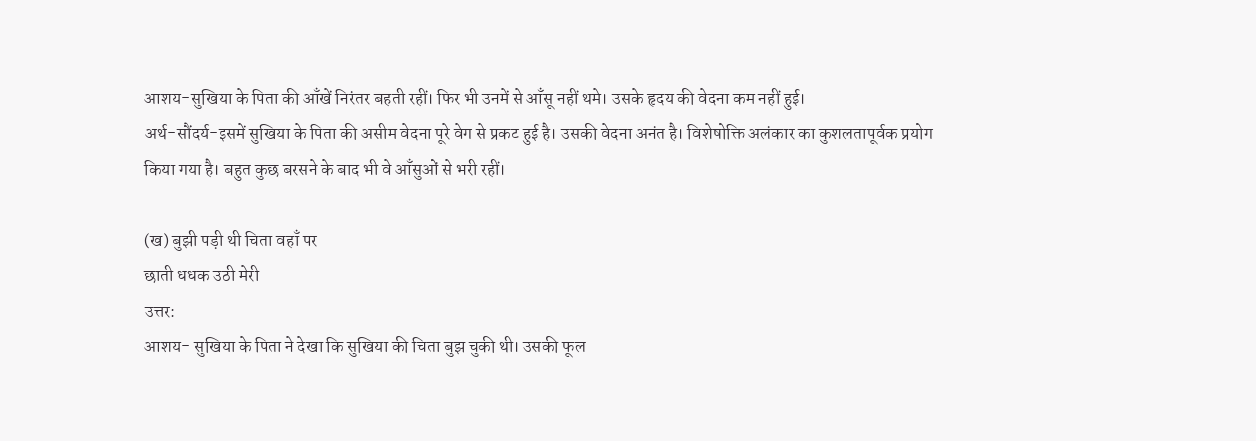आशय-सुखिया के पिता की आँखें निरंतर बहती रहीं। फिर भी उनमें से आँसू नहीं थमे। उसके हृदय की वेदना कम नहीं हुई।
अर्थ-सौंदर्य-इसमें सुखिया के पिता की असीम वेदना पूरे वेग से प्रकट हुई है। उसकी वेदना अनंत है। विशेषोक्ति अलंकार का कुशलतापूर्वक प्रयोग किया गया है। बहुत कुछ बरसने के बाद भी वे आँसुओं से भरी रहीं।

(ख) बुझी पड़ी थी चिता वहाँ पर
छाती धधक उठी मेरी
उत्तर:
आशय- सुखिया के पिता ने देखा कि सुखिया की चिता बुझ चुकी थी। उसकी फूल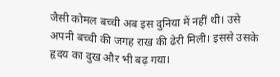जैसी कोमल बच्ची अब इस दुनिया में नहीं थी। उसे अपनी बच्ची की जगह राख की ढेरी मिली। इससे उसके हृदय का दुख और भी बढ़ गया।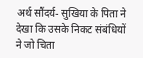अर्थ सौंदर्य- सुखिया के पिता ने देखा कि उसके निकट संबंधियों ने जो चिता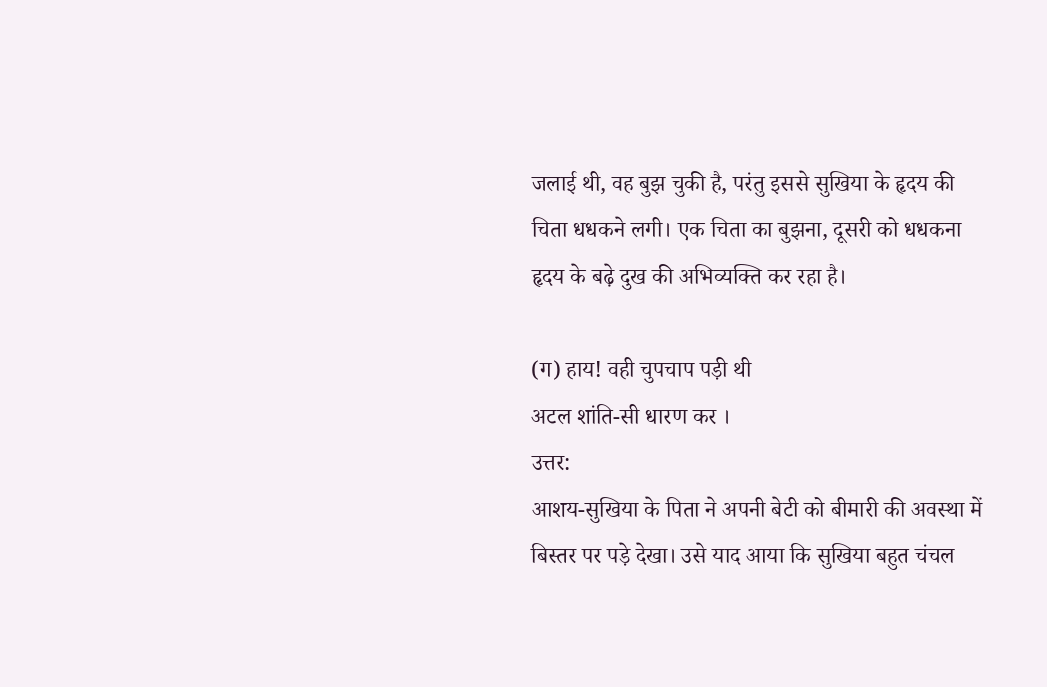जलाई थी, वह बुझ चुकी है, परंतु इससे सुखिया के हृदय की चिता धधकने लगी। एक चिता का बुझना, दूसरी को धधकना हृदय के बढ़े दुख की अभिव्यक्ति कर रहा है।

(ग) हाय! वही चुपचाप पड़ी थी
अटल शांति-सी धारण कर ।
उत्तर:
आशय-सुखिया के पिता ने अपनी बेटी को बीमारी की अवस्था में बिस्तर पर पड़े देखा। उसे याद आया कि सुखिया बहुत चंचल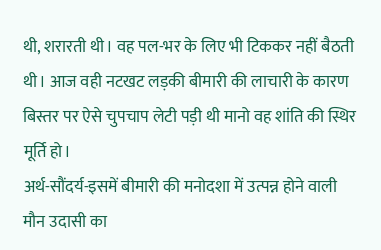थी, शरारती थी। वह पल-भर के लिए भी टिककर नहीं बैठती थी। आज वही नटखट लड़की बीमारी की लाचारी के कारण बिस्तर पर ऐसे चुपचाप लेटी पड़ी थी मानो वह शांति की स्थिर मूर्ति हो।
अर्थ-सौंदर्य-इसमें बीमारी की मनोदशा में उत्पन्न होने वाली मौन उदासी का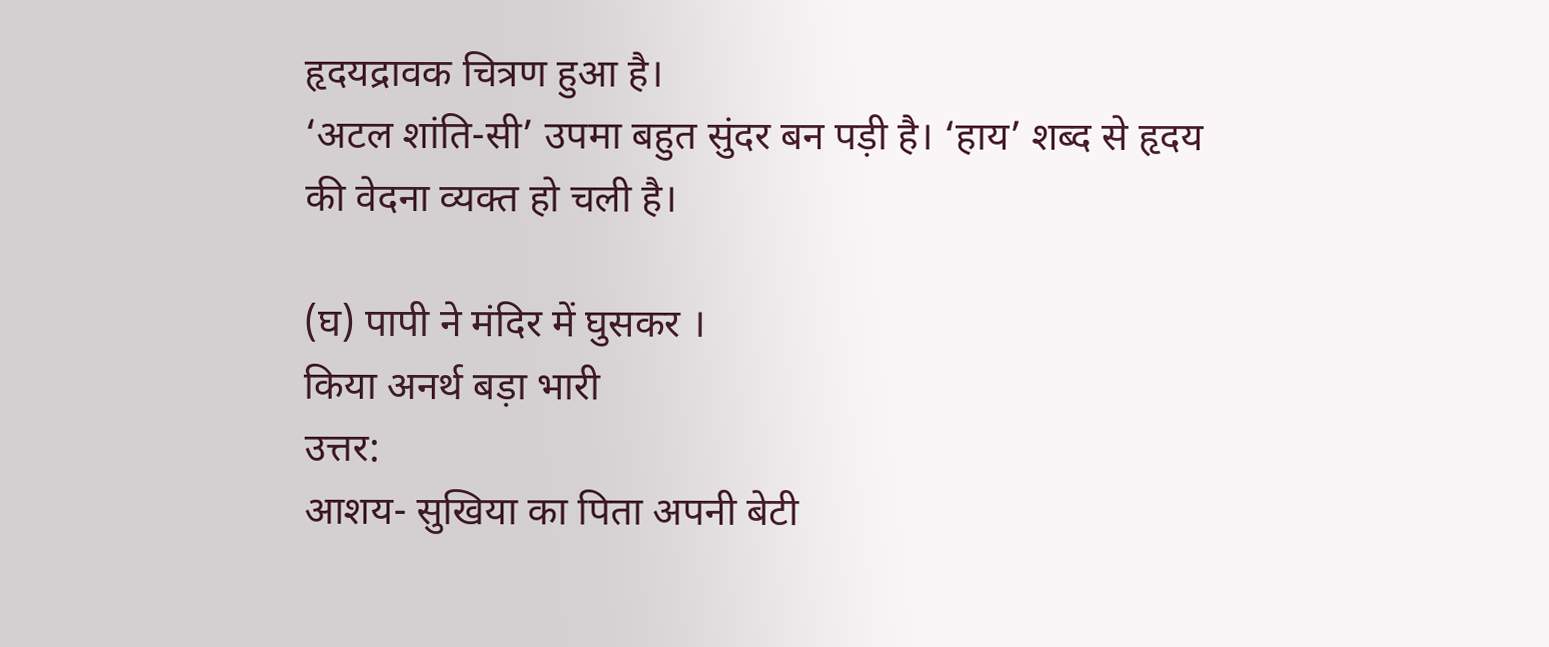हृदयद्रावक चित्रण हुआ है।
‘अटल शांति-सी’ उपमा बहुत सुंदर बन पड़ी है। ‘हाय’ शब्द से हृदय की वेदना व्यक्त हो चली है।

(घ) पापी ने मंदिर में घुसकर ।
किया अनर्थ बड़ा भारी
उत्तर:
आशय- सुखिया का पिता अपनी बेटी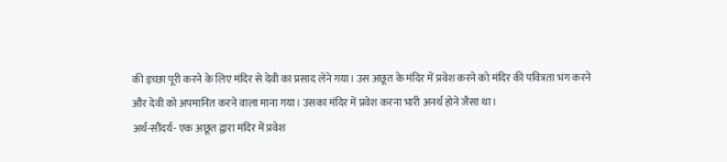की इच्छा पूरी करने के लिए मंदिर से देवी का प्रसाद लेने गया। उस अछूत के मंदिर में प्रवेश करने को मंदिर की पवित्रता भंग करने और देवी को अपमानित करने वाला माना गया। उसका मंदिर में प्रवेश करना भारी अनर्थ होने जैसा था।
अर्थ-सौंदर्य- एक अछूत द्वारा मंदिर में प्रवेश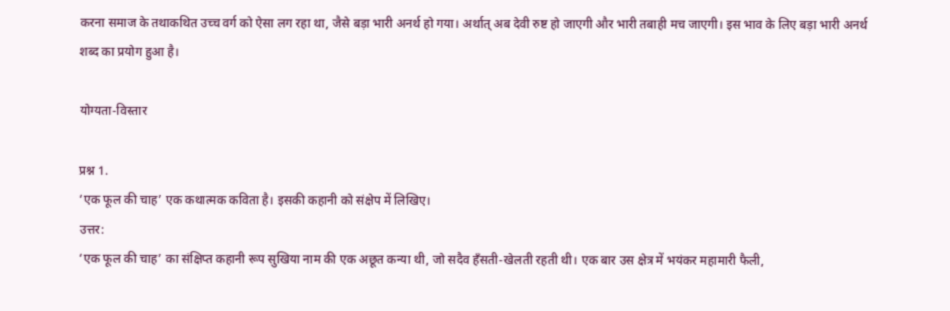करना समाज के तथाकथित उच्च वर्ग को ऐसा लग रहा था, जैसे बड़ा भारी अनर्थ हो गया। अर्थात् अब देवी रुष्ट हो जाएगी और भारी तबाही मच जाएगी। इस भाव के लिए बड़ा भारी अनर्थ शब्द का प्रयोग हुआ है।

योग्यता-विस्तार

प्रश्न 1.
‘एक फूल की चाह’ एक कथात्मक कविता है। इसकी कहानी को संक्षेप में लिखिए।
उत्तर:
‘एक फूल की चाह’ का संक्षिप्त कहानी रूप सुखिया नाम की एक अछूत कन्या थी, जो सदैव हँसती-खेलती रहती थी। एक बार उस क्षेत्र में भयंकर महामारी फैली,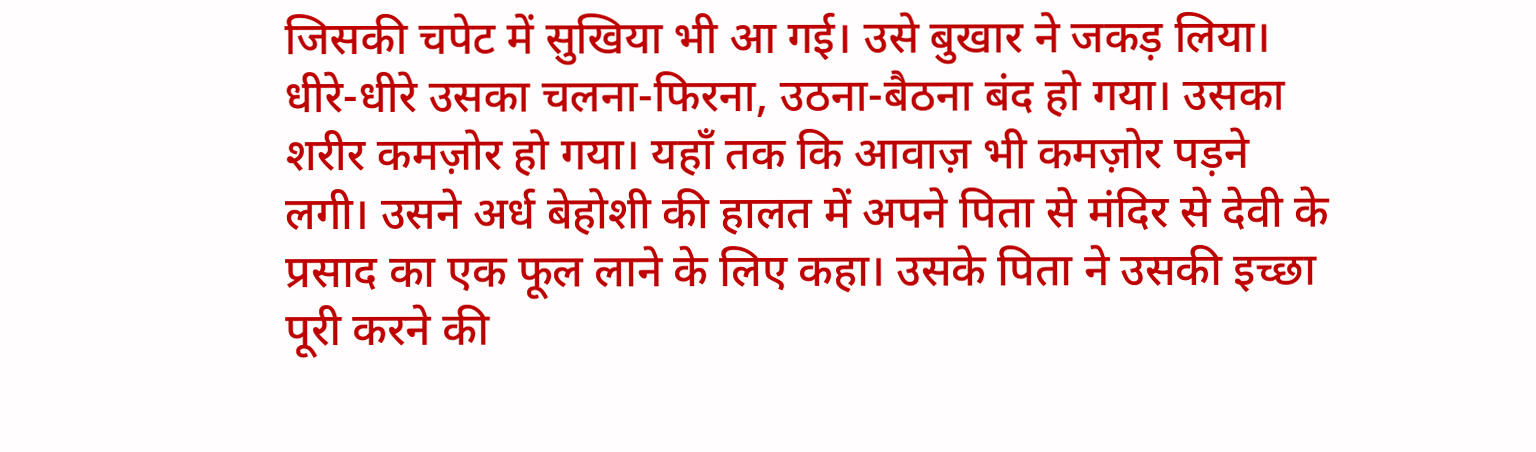जिसकी चपेट में सुखिया भी आ गई। उसे बुखार ने जकड़ लिया। धीरे-धीरे उसका चलना-फिरना, उठना-बैठना बंद हो गया। उसका शरीर कमज़ोर हो गया। यहाँ तक कि आवाज़ भी कमज़ोर पड़ने लगी। उसने अर्ध बेहोशी की हालत में अपने पिता से मंदिर से देवी के प्रसाद का एक फूल लाने के लिए कहा। उसके पिता ने उसकी इच्छा पूरी करने की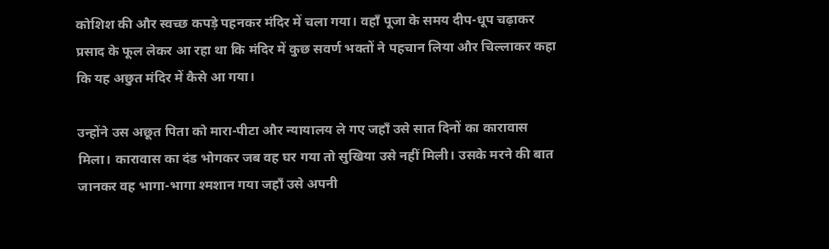कोशिश की और स्वच्छ कपड़े पहनकर मंदिर में चला गया। वहाँ पूजा के समय दीप-धूप चढ़ाकर प्रसाद के फूल लेकर आ रहा था कि मंदिर में कुछ सवर्ण भक्तों ने पहचान लिया और चिल्लाकर कहा कि यह अछुत मंदिर में कैसे आ गया।

उन्होंने उस अछूत पिता को मारा-पीटा और न्यायालय ले गए जहाँ उसे सात दिनों का कारावास मिला। कारावास का दंड भोगकर जब वह घर गया तो सुखिया उसे नहीं मिली। उसके मरने की बात जानकर वह भागा-भागा श्मशान गया जहाँ उसे अपनी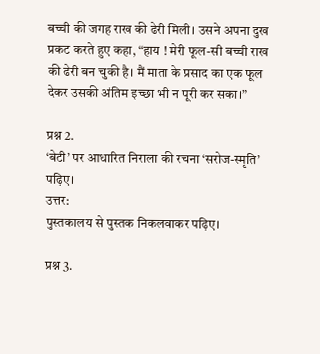बच्ची की जगह राख की ढेरी मिली। उसने अपना दुख प्रकट करते हुए कहा, “हाय ! मेरी फूल-सी बच्ची राख की ढेरी बन चुकी है। मैं माता के प्रसाद का एक फूल देकर उसकी अंतिम इच्छा भी न पूरी कर सका।”

प्रश्न 2.
‘बेटी’ पर आधारित निराला की रचना ‘सरोज-स्मृति’ पढ़िए।
उत्तर:
पुस्तकालय से पुस्तक निकलवाकर पढ़िए।

प्रश्न 3.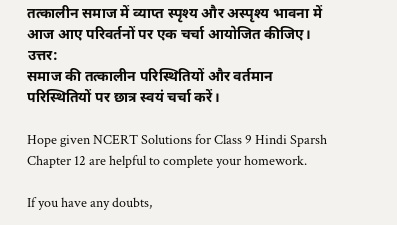तत्कालीन समाज में व्याप्त स्पृश्य और अस्पृश्य भावना में आज आए परिवर्तनों पर एक चर्चा आयोजित कीजिए।
उत्तर:
समाज की तत्कालीन परिस्थितियों और वर्तमान परिस्थितियों पर छात्र स्वयं चर्चा करें।

Hope given NCERT Solutions for Class 9 Hindi Sparsh Chapter 12 are helpful to complete your homework.

If you have any doubts,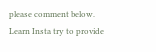please comment below. Learn Insta try to provide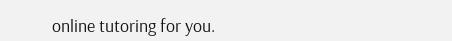online tutoring for you.